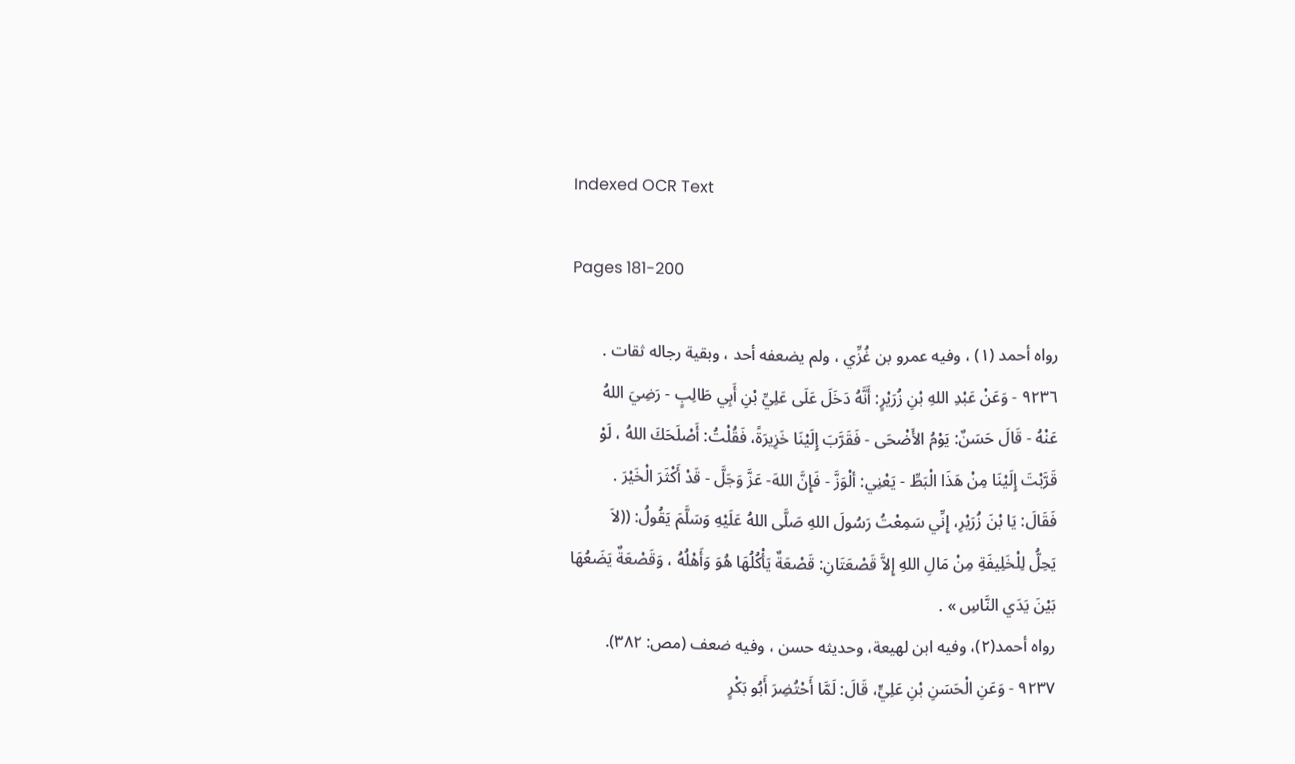Indexed OCR Text

Pages 181-200

رواه أحمد (١) ، وفيه عمرو بن غُزِّي ، ولم يضعفه أحد ، وبقية رجاله ثقات .
٩٢٣٦ - وَعَنْ عَبْدِ اللهِ بْنِ زُرَيْرٍ: أَنَّهُ دَخَلَ عَلَى عَلِيِّ بْنِ أَبِي طَالِبٍ - رَضِيَ اللهُ
عَنْهُ - قَالَ حَسَنٌ: يَوْمُ الأَضْحَى - فَقَرَّبَ إِلَيْنَا خَزِيرَةً، فَقُلْتُ: أَصْلَحَكَ اللهُ ، لَوْ
قَرَّبْتَ إِلَيْنَا مِنْ هَذَا الْبَطِّ - يَعْنِي: ألْوَزَّ - فَإِنَّ اللهَ- عَزَّ وَجَلَّ - قَدْ أَكْثَرَ الْخَيْرَ .
فَقَالَ: يَا بْنَ زُرَيْرِ، إِنِّي سَمِعْتُ رَسُولَ اللهِ صَلَّى اللهُ عَلَيْهِ وَسَلَّمَ يَقُولُ: ((لاَ
يَحِلُّ لِلْخَلِيفَةِ مِنْ مَالِ اللهِ إِلاَّ قَصْعَتَانِ: قَصْعَةٌ يَأْكُلُهَا هُوَ وَأَهْلُهُ ، وَقَصْعَةٌ يَضَعُهَا
بَيْنَ يَدَي النَّاسِ » .
رواه أحمد(٢)، وفيه ابن لهيعة، وحديثه حسن ، وفيه ضعف (مص: ٣٨٢).
٩٢٣٧ - وَعَنِ الْحَسَنِ بْنِ عَلِيٍّ، قَالَ: لَمَّا أَحْتُضِرَ أَبُو بَكْرٍ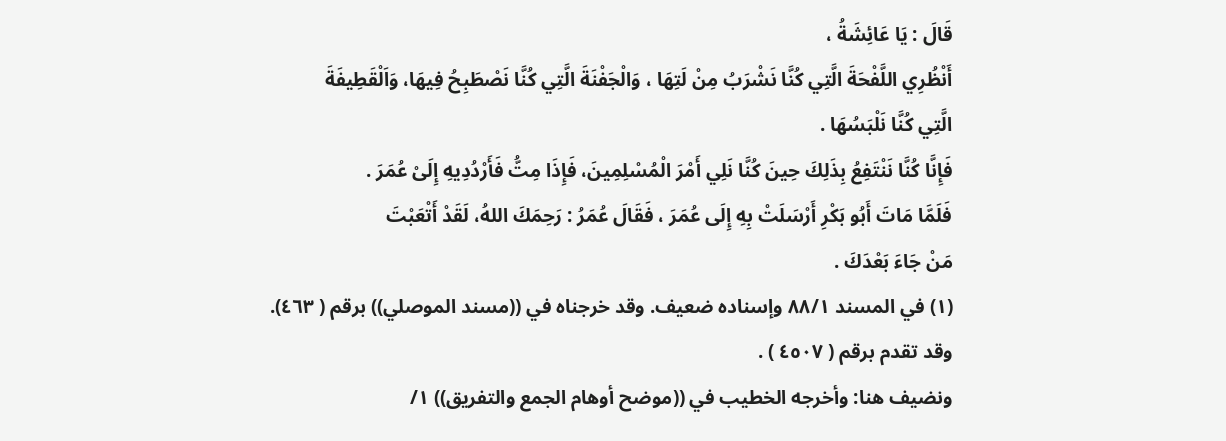قَالَ : يَا عَائِشَةُ ،
أَنْظُرِي اللَّفْحَةَ الَّتِي كُنَّا نَشْرَبُ مِنْ لَتِهَا ، وَالْجَفْنَةَ الَّتِي كُنَّا نَصْطَبِحُ فِيهَا، وَاَلْقَطِيفَةَ
الَّتِي كُنَّا نَلْبَسُهَا .
فَإِنَّا كُنَّا نَنْتَفِعُ بِذَلِكَ حِينَ كُنَّا نَلِي أَمْرَ الْمُسْلِمِينَ، فَإِذَا مِتُّ فَأَرْدُدِيهِ إِلَىْ عُمَرَ .
فَلَمَّا مَاتَ أَبُو بَكْرِ أَرْسَلَتْ بِهِ إِلَى عُمَرَ ، فَقَالَ عُمَرُ : رَحِمَكَ اللهُ، لَقَدْ أَتْعَبْتَ
مَنْ جَاءَ بَعْدَكَ .
(١) في المسند ٨٨/١ وإسناده ضعيف. وقد خرجناه في ((مسند الموصلي)) برقم ( ٤٦٣).
وقد تقدم برقم ( ٤٥٠٧ ) .
ونضيف هنا: وأخرجه الخطيب في ((موضح أوهام الجمع والتفريق)) ١/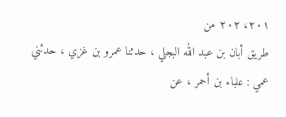٢٠١، ٢٠٢ من
طريق أبان بن عبد الله البجلي ، حدثنا عمرو بن غزي ، حدثني عمي : علباء بن أحمر ، عن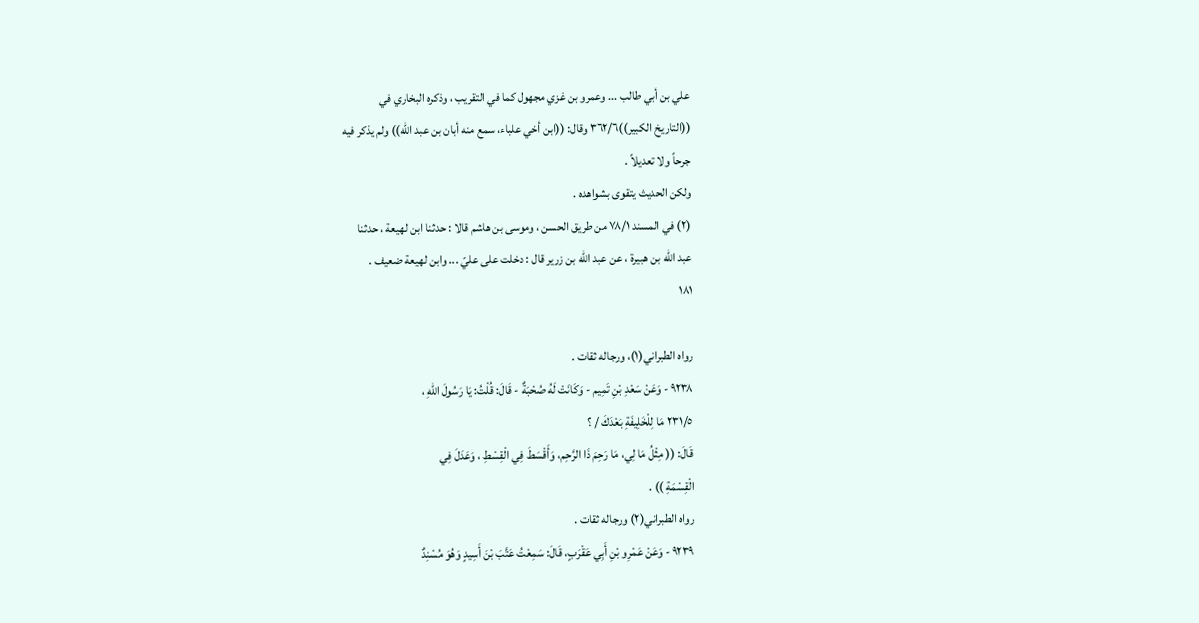علي بن أبي طالب ... وعمرو بن غزي مجهول كما في التقريب ، وذكره البخاري في
((التاريخ الكبير))٣٦٢/٦ وقال: ((ابن أخي علباء، سمع منه أبان بن عبد الله)) ولم يذكر فيه
جرحاً ولا تعديلاً .
ولكن الحديث يتقوى بشواهده .
(٢) في المسند ٧٨/١ من طريق الحسن ، وموسى بن هاشم قالا : حدثنا ابن لهيعة ، حدثنا
عبد الله بن هبيرة ، عن عبد الله بن زرير قال : دخلت على عليّ ... وابن لهيعة ضعيف .
١٨١

رواه الطبراني(١)، ورجاله ثقات .
٩٢٣٨ - وَعَنْ سَعْدِ بْنِ تَمِيم - وَكَانَتْ لَهُ صُحْبَةٌ - قَالَ: قُلْتُ: يَا رَسُولَ اللهِ ،
٢٣١/٥ مَا لِلْخَلِيفَةِ بَعْدَكَ / ؟
قَالَ: (( مِثْلُ مَا لِي، مَا رَحِمَ ذَا الرَّحِم، وَأَقْسَطَ فِي الْقِسْطِ ، وَعَدَلَ فِي
الْقِسْمَةِ )) .
رواه الطبراني(٢) ورجاله ثقات .
٩٢٣٩ - وَعَنْ عَمْرِو بْنِ أَبِي عَقْرَبٍ، قَالَ: سَمِعْتُ عَتَّبَ بْنَ أَسِيدٍ وَهُوَ مُسْنِدٌ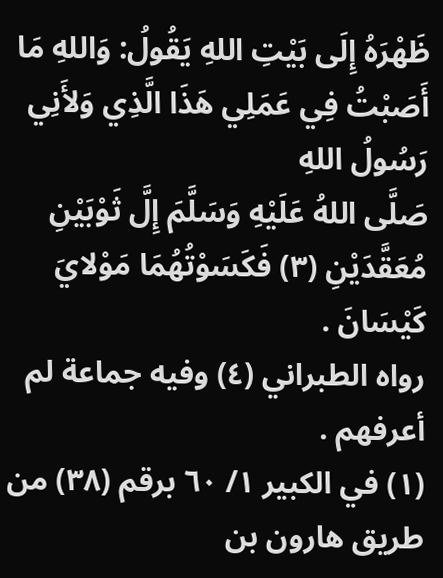ظَهْرَهُ إِلَى بَيْتِ اللهِ يَقُولُ: وَاللهِ مَا أَصَبْتُ فِي عَمَلِي هَذَا الَّذِي وَلأَنِي رَسُولُ اللهِ
صَلَّى اللهُ عَلَيْهِ وَسَلَّمَ إِلَّ ثَوْبَيْنِ مُعَقَّدَيْنِ (٣) فَكَسَوْتُهُمَا مَوْلايَ كَيْسَانَ .
رواه الطبراني (٤) وفيه جماعة لم أعرفهم .
(١) في الكبير ١/ ٦٠ برقم (٣٨) من طريق هارون بن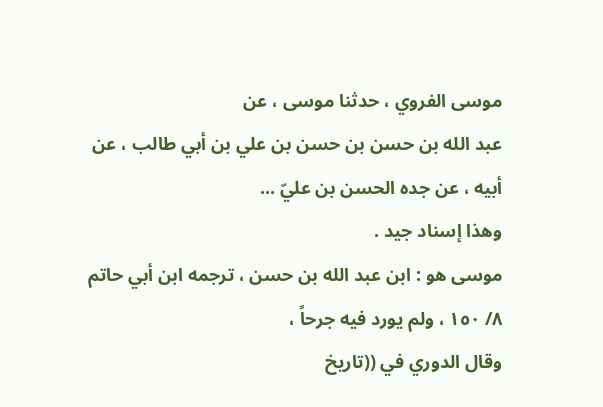موسى الفروي ، حدثنا موسى ، عن
عبد الله بن حسن بن حسن بن علي بن أبي طالب ، عن أبيه ، عن جده الحسن بن عليّ ...
وهذا إسناد جيد .
موسى هو : ابن عبد الله بن حسن ، ترجمه ابن أبي حاتم ٨/ ١٥٠ ، ولم يورد فيه جرحاً ،
وقال الدوري في ((تاريخ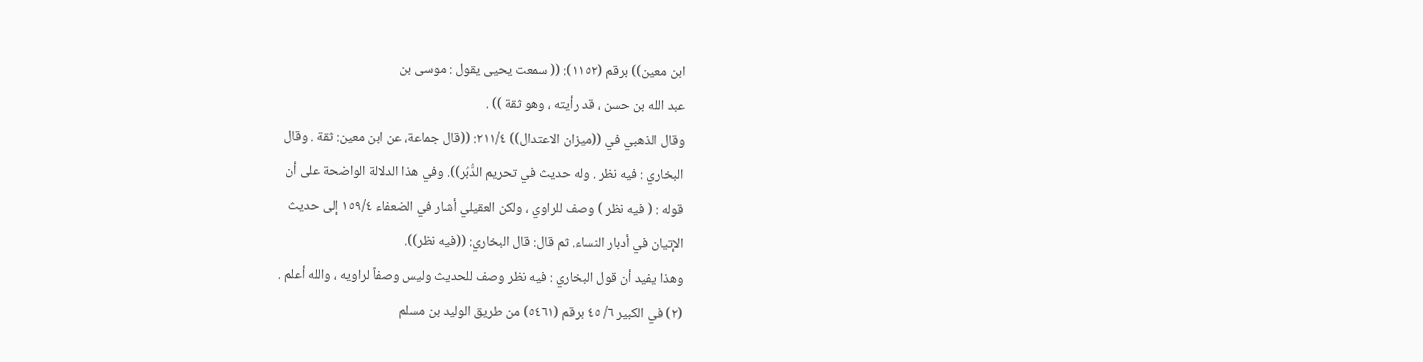ابن معين)) برقم (١١٥٢): (( سمعت يحيى يقول : موسى بن
عبد الله بن حسن ، قد رأيته ، وهو ثقة )) .
وقال الذهبي في ((ميزان الاعتدال)) ٢١١/٤: ((قال جماعة، عن ابن معين: ثقة . وقال
البخاري : فيه نظر . وله حديث في تحريم الدُّبُر)). وفي هذا الدلالة الواضحة على أن
قوله : ( فيه نظر ) وصف للراوي ، ولكن العقيلي أشار في الضعفاء ١٥٩/٤ إلى حديث
الإتيان في أدبار النساء. ثم قال: قال البخاري: ((فيه نظر)).
وهذا يفيد أن قول البخاري : فيه نظر وصف للحديث وليس وصفاً لراويه ، والله أعلم .
(٢) في الكبير ٦/ ٤٥ برقم (٥٤٦١) من طريق الوليد بن مسلم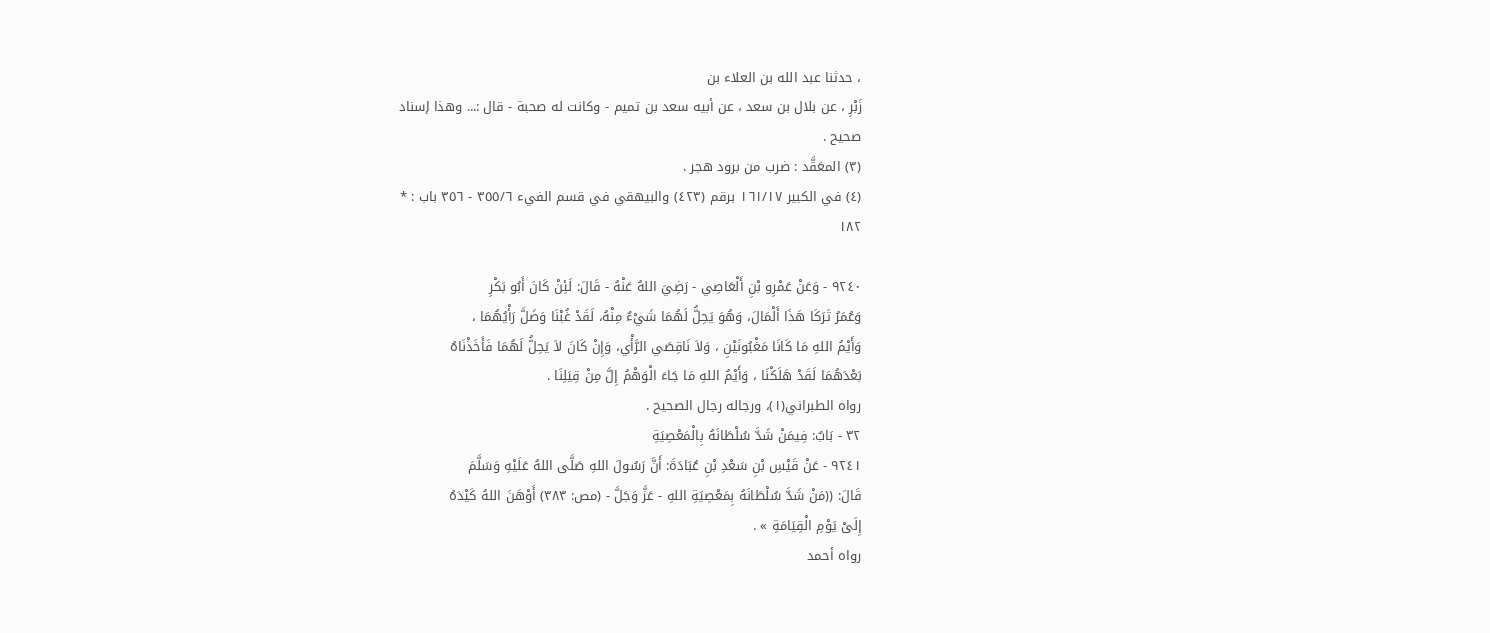، حدثنا عبد الله بن العلاء بن
زَبْرِ ، عن بلال بن سعد ، عن أبيه سعد بن تميم - وكانت له صحبة - قال :... وهذا إسناد
صحيح .
(٣) المعَقَّد : ضرب من برود هجر .
(٤) في الكبير ١٦١/١٧ برقم (٤٢٣) والبيهقي في قسم الفيء ٣٥٥/٦ - ٣٥٦ باب : *
١٨٢

٩٢٤٠ - وَعَنْ عَمْرِو بْنِ أَلْعَاصِي - رَضِيَ اللهُ عَنْهُ - قَالَ: لَئِنْ كَانَ أَبُو بَكْرِ
وَعُمَرُ تَرَكَا هَذَا أَلْمَالَ، وَهُوَ يَحِلُّ لَهُمَا شَيْءٌ مِنْهُ، لَقَدْ غُبْنَا وَضَلَّ رَأْيُهُمَا ،
وَأَيْمُ اللهِ مَا كَانَا مَغْبُونَيْنِ ، وَلاَ نَاقِصَي الرَّأْي، وَإِنْ كَانَ لاَ يَحِلُّ لَهُمَا فَأَخَذْنَاهُ
بَعْدَهُمَا لَقَدْ هَلَكْنَا ، وَأَيْمُ اللهِ مَا جَاءَ الْوَهْمُ إِلَّ مِنْ قِيَلِنَا .
رواه الطبراني(١)، ورجاله رجال الصحيح .
٣٢ - بَابٌ: فِيمَنْ شَدَّ سُلْطَانَهُ بِالْمَعْصِيَةِ
٩٢٤١ - عَنْ قَيْسِ بْنِ سَعْدِ بْنِ عُبَادَةَ: أَنَّ رَسُولَ اللهِ صَلَّى اللهُ عَلَيْهِ وَسَلَّمَ
قَالَ: ((مَنْ شَدَّ سُلْطَانَهُ بِمَعْصِيَةِ اللهِ - عَزَّ وَجَلَّ - (مص: ٣٨٣) أَوْهَنَ اللهُ كَيْدَهُ
إِلَىْ يَوْمِ الْقِيَامَةِ » .
رواه أحمد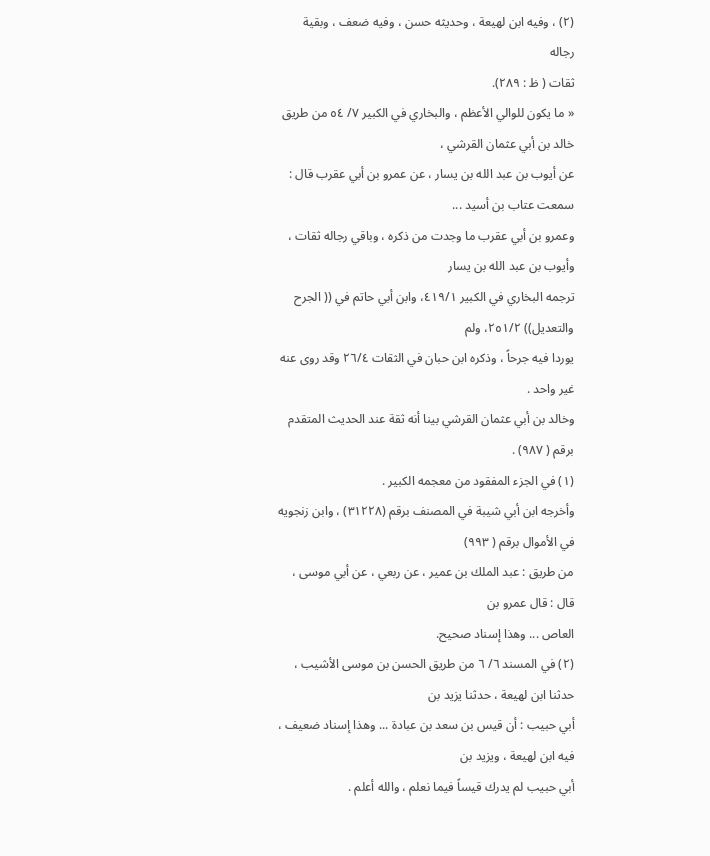(٢) ، وفيه ابن لهيعة ، وحديثه حسن ، وفيه ضعف ، وبقية رجاله
ثقات ( ظ : ٢٨٩).
« ما يكون للوالي الأعظم ، والبخاري في الكبير ٧/ ٥٤ من طريق خالد بن أبي عثمان القرشي ،
عن أيوب بن عبد الله بن يسار ، عن عمرو بن أبي عقرب قال : سمعت عتاب بن أسيد ...
وعمرو بن أبي عقرب ما وجدت من ذكره ، وباقي رجاله ثقات ، وأيوب بن عبد الله بن يسار
ترجمه البخاري في الكبير ٤١٩/١، وابن أبي حاتم في (( الجرح والتعديل)) ٢٥١/٢، ولم
یوردا فیه جرحاً ، وذكره ابن حبان في الثقات ٢٦/٤ وقد روى عنه غير واحد .
وخالد بن أبي عثمان القرشي بينا أنه ثقة عند الحديث المتقدم برقم ( ٩٨٧) .
(١) في الجزء المفقود من معجمه الكبير .
وأخرجه ابن أبي شيبة في المصنف برقم (٣١٢٢٨) ، وابن زنجويه في الأموال برقم ( ٩٩٣)
من طريق : عبد الملك بن عمير ، عن ربعي ، عن أبي موسى ، قال : قال عمرو بن
العاص ... وهذا إسناد صحيح.
(٢) في المسند ٦/ ٦ من طريق الحسن بن موسى الأشيب ، حدثنا ابن لهيعة ، حدثنا يزيد بن
أبي حبيب : أن قيس بن سعد بن عبادة ... وهذا إسناد ضعيف ، فيه ابن لهيعة ، ويزيد بن
أبي حبيب لم يدرك قيساً فيما نعلم ، والله أعلم .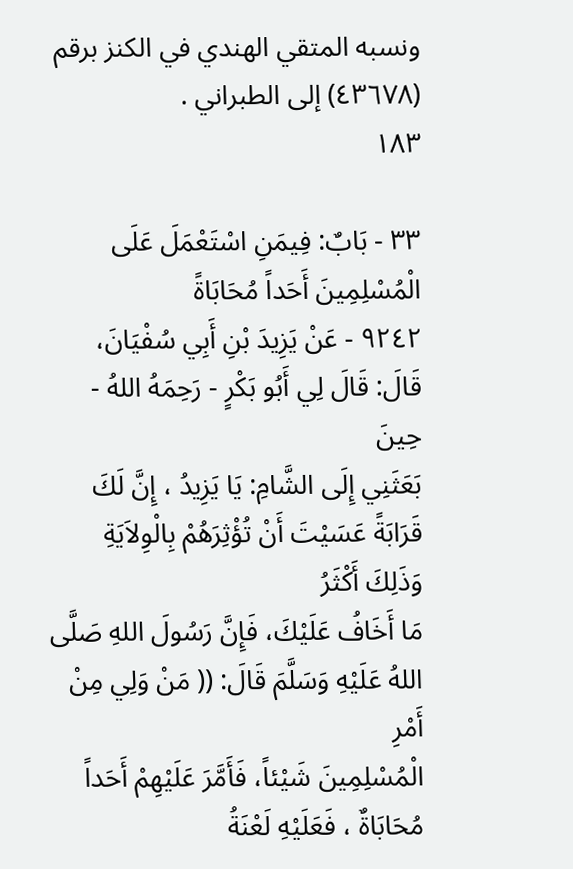ونسبه المتقي الهندي في الكنز برقم (٤٣٦٧٨) إلى الطبراني .
١٨٣

٣٣ - بَابٌ: فِيمَنِ اسْتَعْمَلَ عَلَى الْمُسْلِمِينَ أَحَداً مُحَابَاةً
٩٢٤٢ - عَنْ يَزِيدَ بْنِ أَبِي سُفْيَانَ، قَالَ: قَالَ لِي أَبُو بَكْرٍ - رَحِمَهُ اللهُ - حِينَ
بَعَثَنِي إِلَى الشَّامِ: يَا يَزِيدُ ، إِنَّ لَكَ قَرَابَةً عَسَيْتَ أَنْ تُؤْثِرَهُمْ بِالْوِلاَيَةِ وَذَلِكَ أَكْثَرُ
مَا أَخَافُ عَلَيْكَ، فَإِنَّ رَسُولَ اللهِ صَلَّى اللهُ عَلَيْهِ وَسَلَّمَ قَالَ: (( مَنْ وَلِي مِنْ أَمْرِ
الْمُسْلِمِينَ شَيْئاً، فَأَمَّرَ عَلَيْهِمْ أَحَداً مُحَابَاةٌ ، فَعَلَيْهِ لَعْنَةُ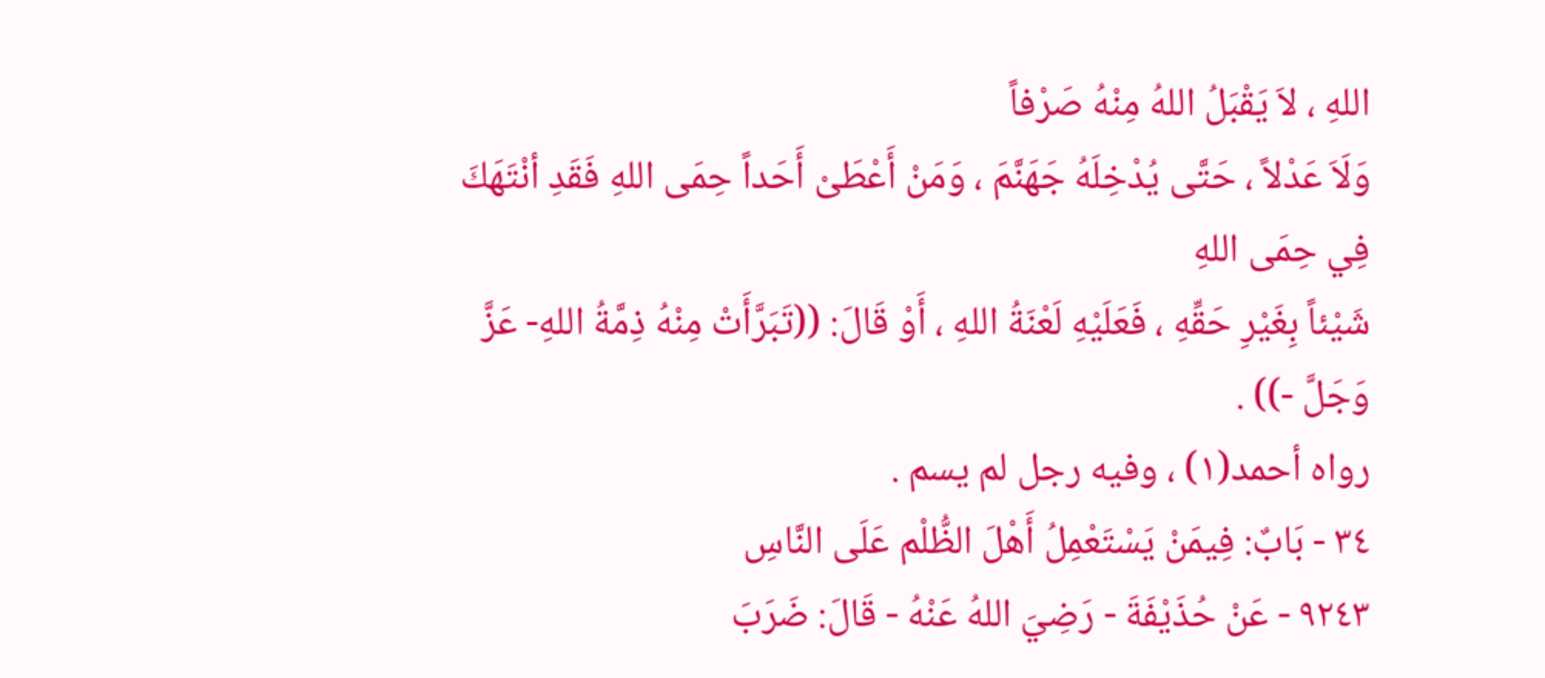اللهِ ، لاَ يَقْبَلُ اللهُ مِنْهُ صَرْفاً
وَلَاَ عَدْلاً ، حَتَّى يُدْخِلَهُ جَهَنَّمَ ، وَمَنْ أَعْطَىْ أَحَداً حِمَى اللهِ فَقَدِ أنْتَهَكَ فِي حِمَى اللهِ
شَيْئاً بِغَيْرِ حَقِّهِ ، فَعَلَيْهِ لَعْنَةُ اللهِ ، أَوْ قَالَ: ((تَبَرَّأَتْ مِنْهُ ذِمَّةُ اللهِ- عَزَّ وَجَلَّ -)) .
رواه أحمد(١) ، وفيه رجل لم يسم .
٣٤ - بَابٌ: فِيمَنْ يَسْتَعْمِلُ أَهْلَ الظُّلْم عَلَى النَّاسِ
٩٢٤٣ - عَنْ حُذَيْفَةَ - رَضِيَ اللهُ عَنْهُ - قَالَ: ضَرَبَ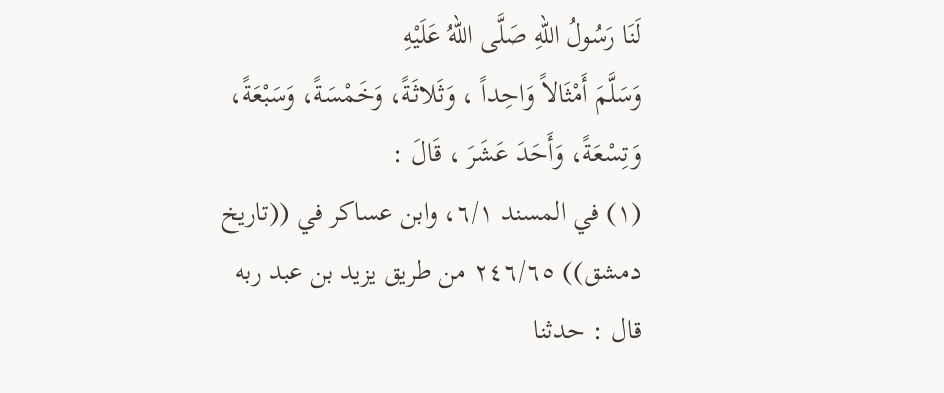لَنَا رَسُولُ اللهِ صَلَّى اللهُ عَلَيْهِ
وَسَلَّمَ أَمْثَالاً وَاحِداً ، وَثَلاثَةً، وَخَمْسَةً، وَسَبْعَةً، وَتِسْعَةً، وَأَحَدَ عَشَرَ ، قَالَ :
(١) في المسند ٦/١، وابن عساكر في ((تاريخ دمشق)) ٢٤٦/٦٥ من طريق يزيد بن عبد ربه
قال : حدثنا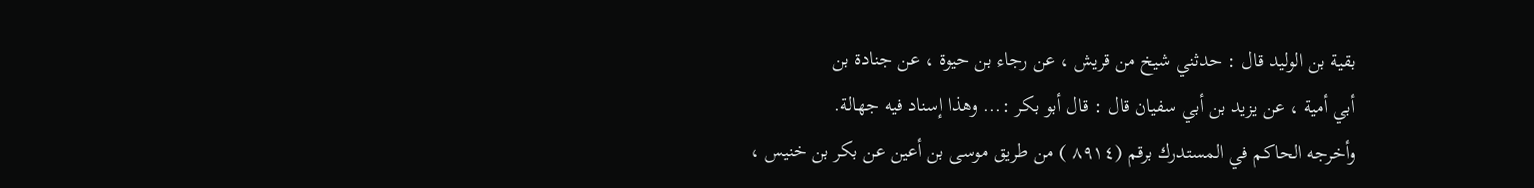بقية بن الوليد قال : حدثني شيخ من قريش ، عن رجاء بن حيوة ، عن جنادة بن
أبي أمية ، عن يزيد بن أبي سفيان قال : قال أبو بكر :... وهذا إسناد فيه جهالة.
وأخرجه الحاكم في المستدرك برقم (٨٩١٤ ) من طريق موسى بن أعين عن بكر بن خنيس ،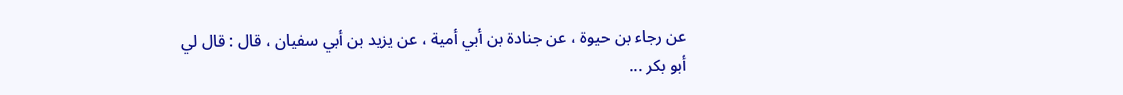عن رجاء بن حيوة ، عن جنادة بن أبي أمية ، عن يزيد بن أبي سفيان ، قال : قال لي
أبو بكر ...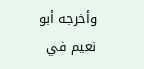وأخرجه أبو نعيم في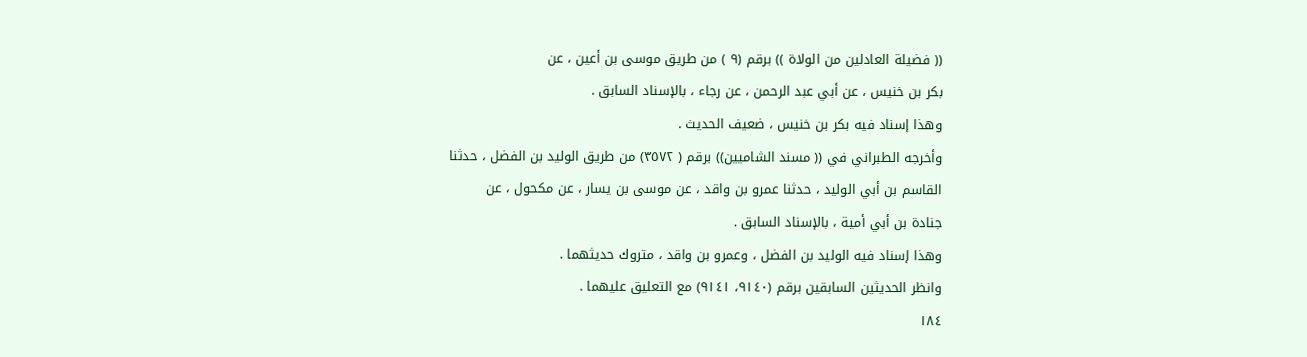(( فضيلة العادلين من الولاة )) برقم (٩ ) من طريق موسى بن أعين ، عن
بكر بن خنيس ، عن أبي عبد الرحمن ، عن رجاء ، بالإسناد السابق .
وهذا إسناد فيه بكر بن خنيس ، ضعيف الحديث .
وأخرجه الطبراني في (( مسند الشاميين)) برقم ( ٣٥٧٢) من طريق الوليد بن الفضل ، حدثنا
القاسم بن أبي الوليد ، حدثنا عمرو بن واقد ، عن موسى بن يسار ، عن مكحول ، عن
جنادة بن أبي أمية ، بالإسناد السابق .
وهذا إسناد فيه الوليد بن الفضل ، وعمرو بن واقد ، متروك حديثهما .
وانظر الحديثين السابقين برقم (٩١٤٠، ٩١٤١) مع التعليق عليهما .
١٨٤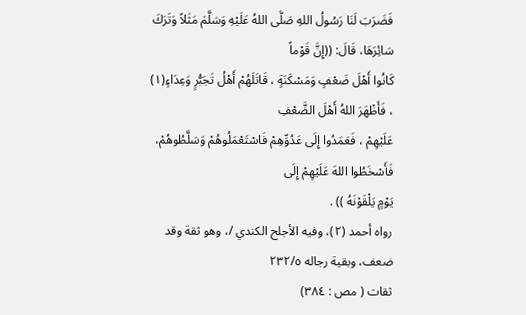فَضَرَبَ لَنَا رَسُولُ اللهِ صَلَّى اللهُ عَلَيْهِ وَسَلَّمَ مَثَلاً وَتَرَكَ سَائِرَهَا، قَالَ: ((إِنَّ قَوْماً
كَانُوا أَهْلَ ضَعْفٍ وَمَسْكَنَةٍ ، قَاتَلَهُمْ أَهْلُ تَجَبُّرٍ وَعِدَاءٍ(١) ، فَأَظْهَرَ اللهُ أَهْلَ الضَّعْفِ
عَلَيْهِمْ ، فَعَمَدُوا إِلَى عَدُوِّهِمْ فَاسْتَعْمَلُوهُمْ وَسَلَّطُوهُمْ، فَأَسْخَطُوا اللهَ عَلَيْهِمْ إِلَى
يَوْمٍ يَلْقَوْنَهُ )) .
رواه أحمد (٢)، وفيه الأجلح الكندي /، وهو ثقة وقد ضعف، وبقية رجاله ٢٣٢/٥
ثقات ( مص : ٣٨٤)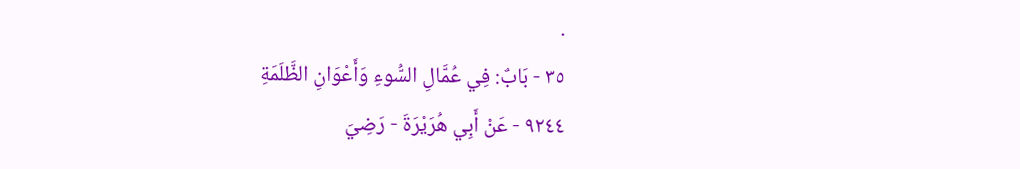.
٣٥ - بَابٌ: فِي عُمَّالِ السُّوءِ وَأَعْوَانِ الظَّلَمَةِ
٩٢٤٤ - عَنْ أَبِي هُرَيْرَةَ - رَضِيَ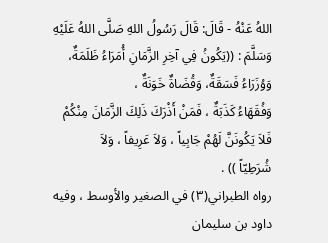اللهُ عَنْهُ - قَالَ: قَالَ رَسُولُ اللهِ صَلَّى اللهُ عَلَيْهِ
وَسَلَّمَ : ((يَكُونُ فِي آخِرِ الزَّمَانِ أُمَرَاءُ ظَلَمَةٌ، وَوُزَرَاءُ فَسَقَةٌ، وَقُضَاةٌ خَوَنَةٌ ،
وَفُقَهَاءُ كَذَبَةٌ ، فَمَنْ أَذْرَكَ ذَلِكَ الزَّمَانَ مِنْكُمْ فَلاَ يَكُونَنَّ لَهُمْ جَابِياً ، وَلاَ عَرِيفاً ، وَلاَ
شُرَطِيّاً )) .
رواه الطبراني(٣) في الصغير والأوسط ، وفيه داود بن سليمان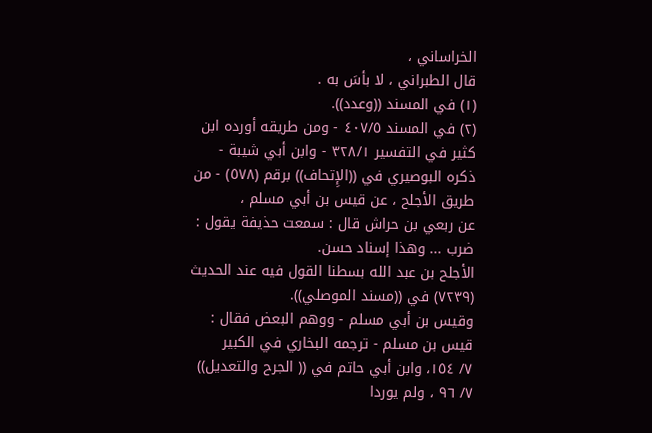الخراساني ،
قال الطبراني ، لا بأسَ به .
(١) في المسند ((وعدد)).
(٢) في المسند ٤٠٧/٥ - ومن طريقه أورده ابن كثير في التفسير ٣٢٨/١ - وابن أبي شيبة -
ذكره البوصيري في ((الإِتحاف)) برقم (٥٧٨) - من طريق الأجلح ، عن قيس بن أبي مسلم ،
عن ربعي بن حراش قال : سمعت حذيفة يقول : ضرب ... وهذا إسناد حسن.
الأجلح بن عبد الله بسطنا القول فيه عند الحديث (٧٢٣٩) في ((مسند الموصلي)).
وقيس بن أبي مسلم - ووهم البعض فقال : قيس بن مسلم - ترجمه البخاري في الكبير
٧/ ١٥٤، وابن أبي حاتم في (( الجرح والتعديل)) ٧/ ٩٦ ، ولم يوردا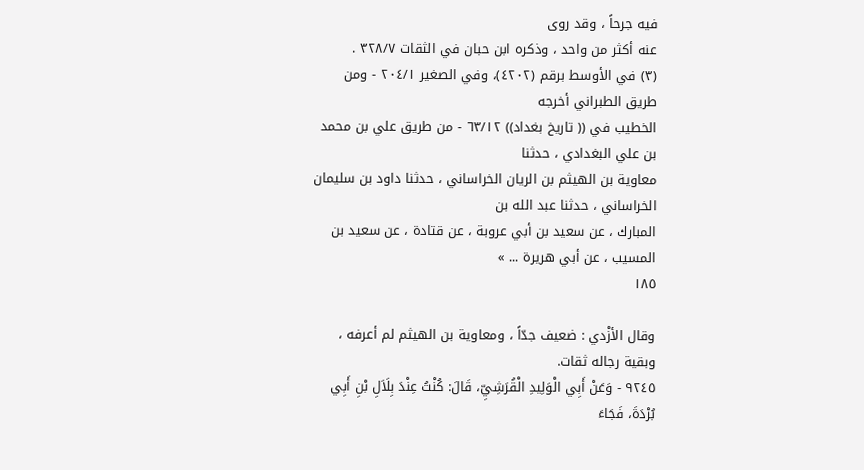فيه جرحاً ، وقد روى
عنه أكثر من واحد ، وذكره ابن حبان في الثقات ٣٢٨/٧ .
(٣) في الأوسط برقم (٤٢٠٢)، وفي الصغير ٢٠٤/١ - ومن طريق الطبراني أخرجه
الخطيب في (( تاريخ بغداد)) ٦٣/١٢ - من طريق علي بن محمد بن علي البغدادي ، حدثنا
معاوية بن الهيثم بن الريان الخراساني ، حدثنا داود بن سليمان الخراساني ، حدثنا عبد الله بن
المبارك ، عن سعيد بن أبي عروبة ، عن قتادة ، عن سعيد بن المسيب ، عن أبي هريرة ... »
١٨٥

وقال الأزْدي : ضعيف جدّاً ، ومعاوية بن الهيثم لم أعرفه ، وبقية رجاله ثقات.
٩٢٤٥ - وَعَنْ أَبِي الْوَلِيدِ الْقُرَشِيِّ، قَالَ: كُنْتُ عِنْدَ بِلَاَلِ بْنِ أَبِي بُرْدَةَ، فَجَاءَ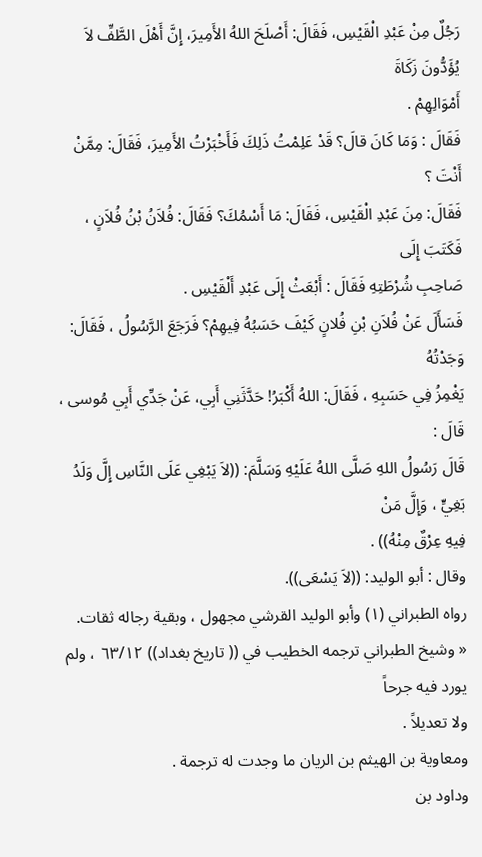رَجُلٌ مِنْ عَبْدِ الْقَيْسِ، فَقَالَ: أَصْلَحَ اللهُ الأَمِيرَ، إِنَّ أَهْلَ الطَّفِّ لاَ يُؤَدُّونَ زَكَاةَ
أَمْوَالِهِمْ .
فَقَالَ : وَمَا كَانَ قالَ؟ قَدْ عَلِمْتُ ذَلِكَ فَأَخْبَرْتُ الأَمِيرَ، فَقَالَ: مِمَّنْ أَنْتَ ؟
فَقَالَ: مِنَ عَبْدِ الْقَيْسِ، فَقَالَ: مَا أَسْمُكَ؟ فَقَالَ: فُلاَنُ بْنُ فُلاَنٍ ، فَكَتَبَ إِلَى
صَاحِبِ شُرْطَتِهِ فَقَالَ : أَبْعَثْ إِلَى عَبْدِ أَلْقَيْسِ .
فَسَأَلَ عَنْ فُلاَنِ بْنِ فُلانٍ كَيْفَ حَسَبُهُ فِيهِمْ؟ فَرَجَعَ الرَّسُولُ ، فَقَالَ: وَجَدْتُهُ
يَغْمِزُ فِي حَسَبِهِ ، فَقَالَ: اللهُ أَكْبَرُ! حَدَّثَنِي أَبِي، عَنْ جَدِّي أَبِي مُوسى ، قَالَ :
قَالَ رَسُولُ اللهِ صَلَّى اللهُ عَلَيْهِ وَسَلَّمَ: ((لاَ يَبْغِي عَلَى النَّاسِ إِلَّ وَلَدُ بَغِيٍّ ، وَإِلَّ مَنْ
فِيهِ عِرْقٌ مِنْهُ)) .
وقال : أبو الوليد: ((لاَ يَسْعَى)).
رواه الطبراني (١) وأبو الوليد القرشي مجهول ، وبقية رجاله ثقات.
« وشيخ الطبراني ترجمه الخطيب في (( تاريخ بغداد)) ٦٣/١٢ ، ولم يورد فيه جرحاً
ولا تعديلاً .
ومعاوية بن الهيثم بن الريان ما وجدت له ترجمة .
وداود بن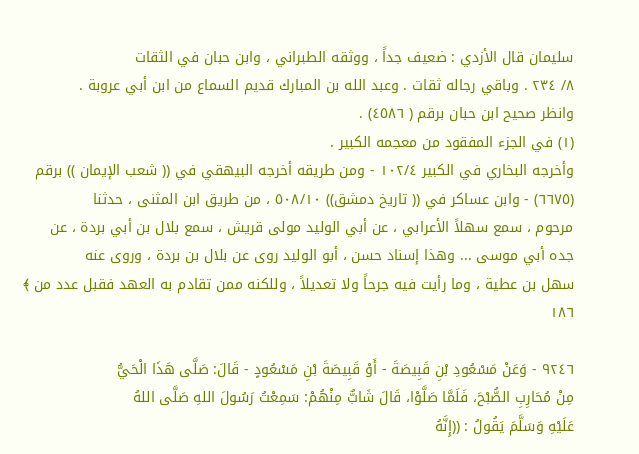سليمان قال الأزدي : ضعيف جداً ، ووثقه الطبراني ، وابن حبان في الثقات
٨/ ٢٣٤ . وباقي رجاله ثقات . وعبد الله بن المبارك قديم السماع من ابن أبي عروبة .
وانظر صحيح ابن حبان برقم ( ٤٥٨٦) .
(١) في الجزء المفقود من معجمه الكبير .
وأخرجه البخاري في الكبير ١٠٢/٤ - ومن طريقه أخرجه البيهقي في (( شعب الإيمان )) برقم
(٦٦٧٥) - وابن عساكر في (( تاريخ دمشق)) ٥٠٨/١٠ ، من طريق ابن المثنى ، حدثنا
مرحوم ، سمع سهلاً الأعرابي ، عن أبي الوليد مولى قريش ، سمع بلال بن أبي بردة ، عن
جده أبي موسى ... وهذا إسناد حسن ، أبو الوليد روى عن بلال بن بردة ، وروى عنه
سهل بن عطية ، وما رأيت فيه جرحاً ولا تعديلاً ، وللكنه ممن تقادم به العهد فقبل عدد من ﴾
١٨٦

٩٢٤٦ - وَعَنْ مَسْعُودِ بْنِ قَبِيصَةَ - أَوْ قَبِيصَةَ بْنِ مَسْعُودٍ - قَالَ: صَلَّى هَذَا الْحَيُّ
مِنْ مُحَارِبِ الصُّبْحَ، فَلَمَّا صَلَّوْا، قَالَ شَابٌّ مِنْهُمْ: سَمِعْتُ رَسُولَ اللهِ صَلَّى اللهُ
عَلَيْهِ وَسَلَّمَ يَقُولُ : ((إِنَّهُ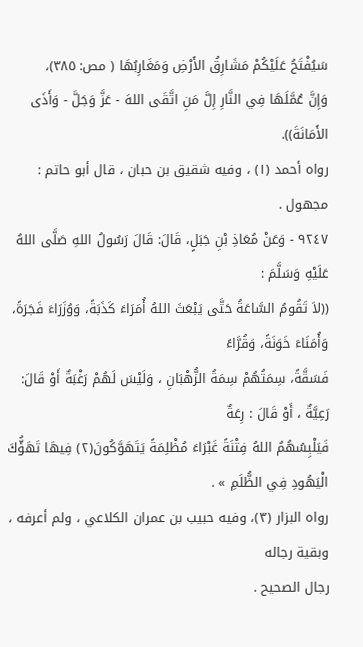سَيُفْتَحُ عَلَيْكُمْ مَشَارِقُ الأَرْضِ وَمَغَارِبُهَا ( مص: ٣٨٥)،
وَإِنَّ عُمَّلَهَا فِي النَّارِ إِلَّ مَنِ اتَّقَى اللهَ - عَزَّ وَجَلَّ - وَأَذَى الأَمَانَةَ)).
رواه أحمد (١) ، وفيه شقيق بن حبان ، قال أبو حاتم : مجهول .
٩٢٤٧ - وَعَنْ مُعَاذِ بْنِ جَبَلٍ، قَالَ: قَالَ رَسُولُ اللهِ صَلَّى اللهُ عَلَيْهِ وَسَلَّمَ :
((لاَ تَقُومُ السَّاعَةُ حَتَّى يَبْعَثَ اللهُ أُمَرَاءَ كَذَبَةً، وَوُزَرَاءَ فَجَرَةً، وَأُمَنَاءَ خَوَنَةً، وَقُرَّاءً
فَسَقَّةً، سِمَتُهُمْ سِمَةُ الزُّهْبَانِ ، وَلَيْسَ لَهُمْ رَغْبَةٌ أَوْ قَالَ: رَعِيَّةٌ ، أَوْ قَالَ : رِعَةٌ
فَيَلْبِسُهُمُ اللهُ فِتْنَةً غَبْرَاءَ مُظْلِمَةً يَتَهَوَّكُونَ(٢) فِيهَا تَهَؤُّكَ الْيَهُودِ فِي الظُّلَمِ » .
رواه البزار (٣)، وفيه حبيب بن عمران الكلاعي ، ولم أعرفه ، وبقية رجاله
رجال الصحيح .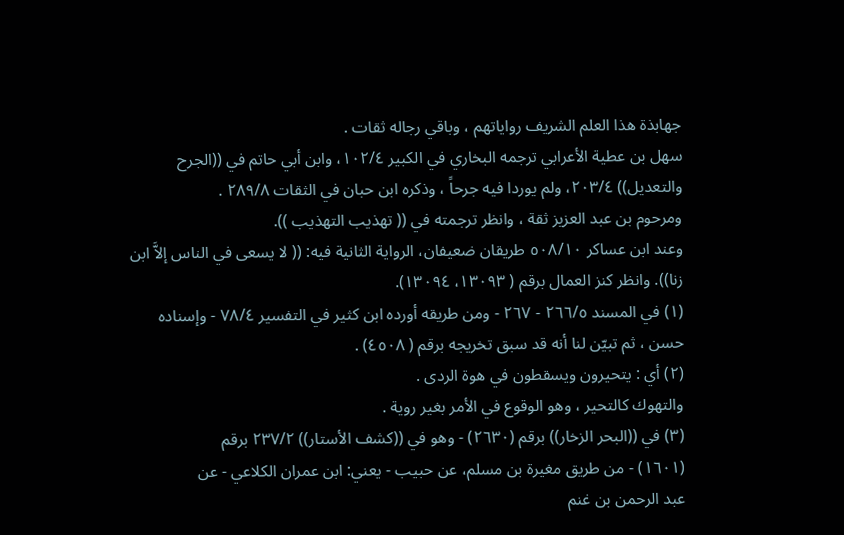جهابذة هذا العلم الشريف رواياتهم ، وباقي رجاله ثقات .
سهل بن عطية الأعرابي ترجمه البخاري في الكبير ١٠٢/٤، وابن أبي حاتم في ((الجرح
والتعديل)) ٢٠٣/٤، ولم يوردا فيه جرحاً ، وذكره ابن حبان في الثقات ٢٨٩/٨ .
ومرحوم بن عبد العزيز ثقة ، وانظر ترجمته في (( تهذيب التهذيب )).
وعند ابن عساكر ٥٠٨/١٠ طريقان ضعيفان، الرواية الثانية فيه: (( لا يسعى في الناس إلاَّ ابن
زنا)). وانظر كنز العمال برقم ( ١٣٠٩٣، ١٣٠٩٤).
(١) في المسند ٢٦٦/٥ - ٢٦٧ - ومن طريقه أورده ابن كثير في التفسير ٧٨/٤ - وإسناده
حسن ، ثم تبيّن لنا أنه قد سبق تخريجه برقم ( ٤٥٠٨) .
(٢) أي : يتحيرون ويسقطون في هوة الردى .
والتهوك كالتحير ، وهو الوقوع في الأمر بغير روية .
(٣) في ((البحر الزخار)) برقم (٢٦٣٠) - وهو في ((كشف الأستار)) ٢٣٧/٢ برقم
(١٦٠١) - من طريق مغيرة بن مسلم، عن حبيب - يعني: ابن عمران الكلاعي - عن
عبد الرحمن بن غنم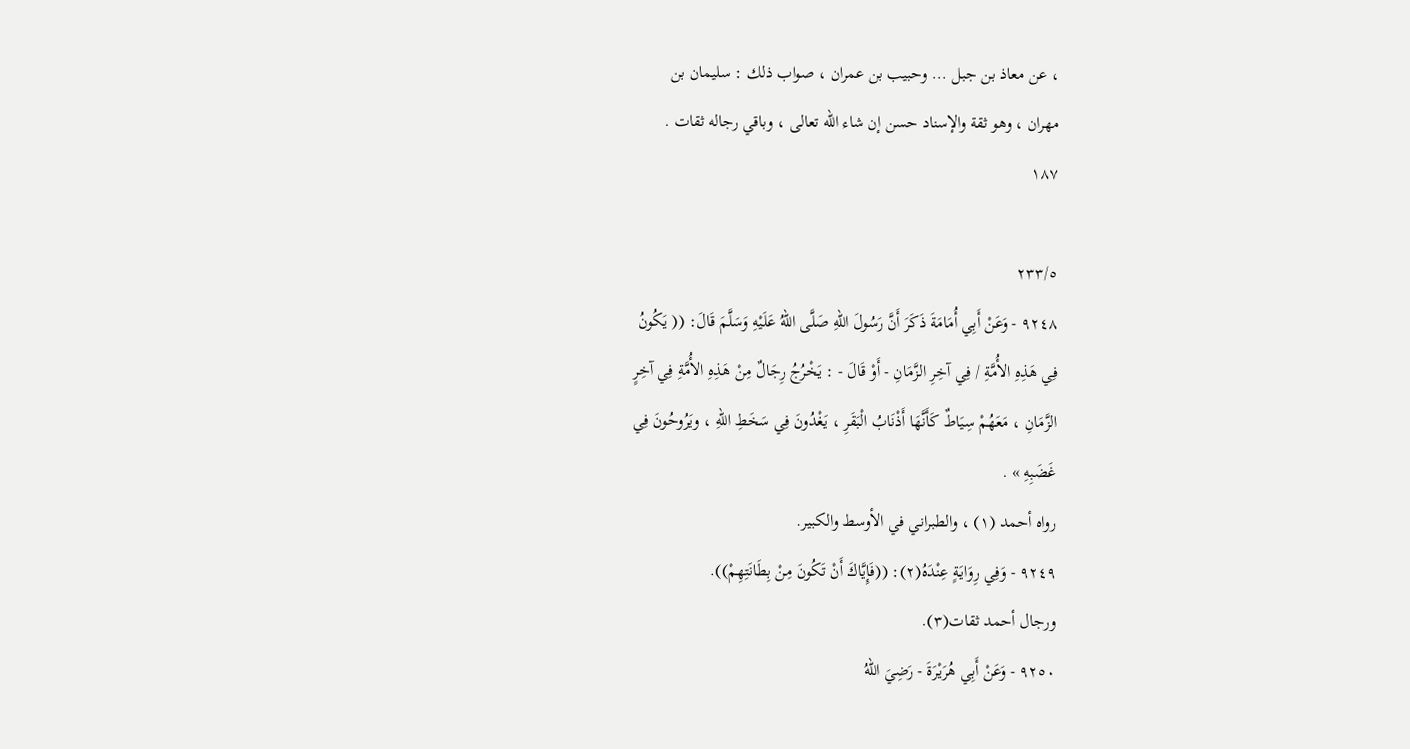، عن معاذ بن جبل ... وحبيب بن عمران ، صواب ذلك : سليمان بن
مهران ، وهو ثقة والإسناد حسن إن شاء الله تعالى ، وباقي رجاله ثقات .
١٨٧

٢٣٣/٥
٩٢٤٨ - وَعَنْ أَبِي أُمَامَةَ ذَكَرَ أَنَّ رَسُولَ اللهِ صَلَّى اللهُ عَلَيْهِ وَسَلَّمَ قَالَ: (( يَكُونُ
فِي هَذِهِ الأُمَّةِ / فِي آخِرِ الزَّمَانِ - أَوْ قَالَ - : يَخْرُجُ رِجَالٌ مِنْ هَذِهِ الأُمَّةِ فِي آخِرٍ
الزَّمَانِ ، مَعَهُمْ سِيَاطٌ كَأَنَّهَا أَذْنَابُ الْبَقَرِ ، يَغْدُونَ فِي سَخَطِ اللهِ ، ويَرُوحُونَ فِي
غَضَبِهِ » .
رواه أحمد (١) ، والطبراني في الأوسط والكبير.
٩٢٤٩ - وَفِي رِوَايَةٍ عِنْدَهُ(٢): ((فَإِيَّاكَ أَنْ تَكُونَ مِنْ بِطَانَتِهِمْ)).
ورجال أحمد ثقات(٣).
٩٢٥٠ - وَعَنْ أَبِي هُرَيْرَةَ - رَضِيَ اللهُ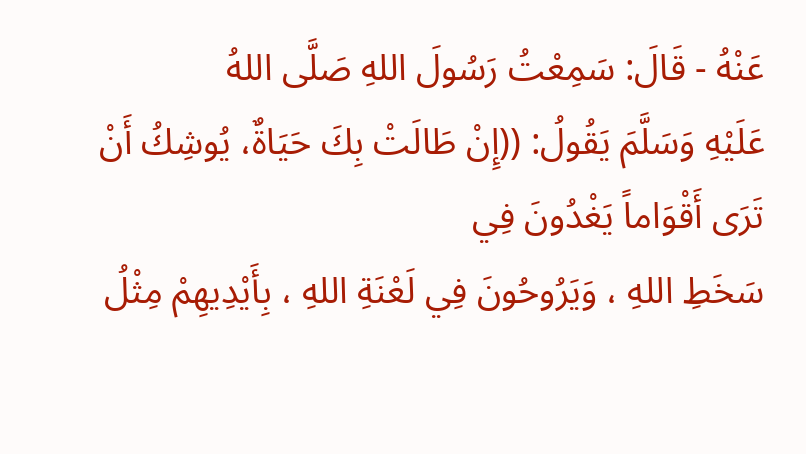عَنْهُ - قَالَ: سَمِعْتُ رَسُولَ اللهِ صَلَّى اللهُ
عَلَيْهِ وَسَلَّمَ يَقُولُ: ((إِنْ طَالَتْ بِكَ حَيَاةٌ، يُوشِكُ أَنْ تَرَى أَقْوَاماً يَغْدُونَ فِي
سَخَطِ اللهِ ، وَيَرُوحُونَ فِي لَعْنَةِ اللهِ ، بِأَيْدِيهِمْ مِثْلُ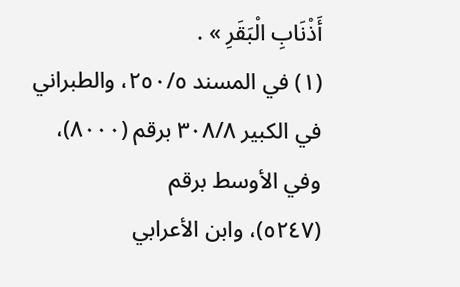أَذْنَابِ الْبَقَرِ » .
(١) في المسند ٢٥٠/٥، والطبراني في الكبير ٣٠٨/٨ برقم (٨٠٠٠)، وفي الأوسط برقم
(٥٢٤٧)، وابن الأعرابي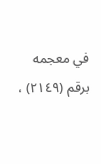في معجمه برقم (٢١٤٩) ،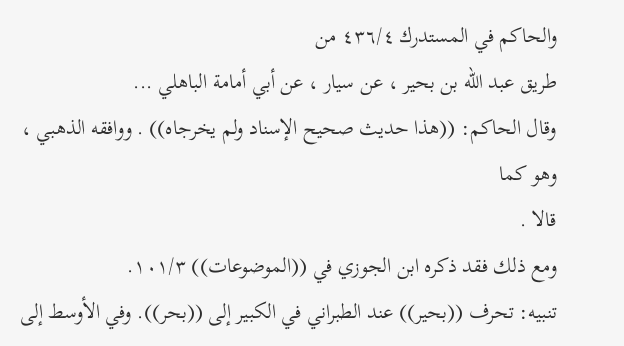والحاكم في المستدرك ٤٣٦/٤ من
طريق عبد الله بن بحير ، عن سيار ، عن أبي أمامة الباهلي ...
وقال الحاكم: ((هذا حديث صحيح الإسناد ولم يخرجاه)) . ووافقه الذهبي ، وهو كما
قالا .
ومع ذلك فقد ذكره ابن الجوزي في ((الموضوعات)) ١٠١/٣.
تنبيه: تحرف ((بحير)) عند الطبراني في الكبير إلى ((بحر)). وفي الأوسط إلى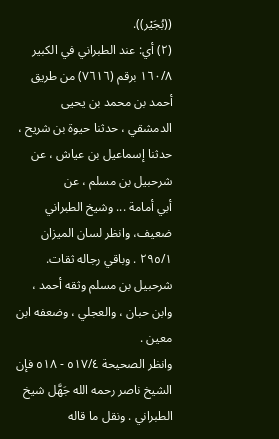((بُجَيْر)).
(٢) أي: عند الطبراني في الكبير ١٦٠/٨ برقم (٧٦١٦) من طريق أحمد بن محمد بن يحيى
الدمشقي ، حدثنا حيوة بن شريح ، حدثنا إسماعيل بن عياش ، عن شرحبيل بن مسلم ، عن
أبي أمامة ... وشيخ الطبراني ضعيف، وانظر لسان الميزان ٢٩٥/١ . وباقي رجاله ثقات.
شرحبيل بن مسلم وثقه أحمد ، وابن حبان ، والعجلي ، وضعفه ابن معين .
وانظر الصحيحة ٥١٧/٤ - ٥١٨ فإن الشيخ ناصر رحمه الله جَهَّل شيخ الطبراني . ونقل ما قاله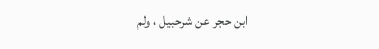ابن حجر عن شرحبيل ، ولم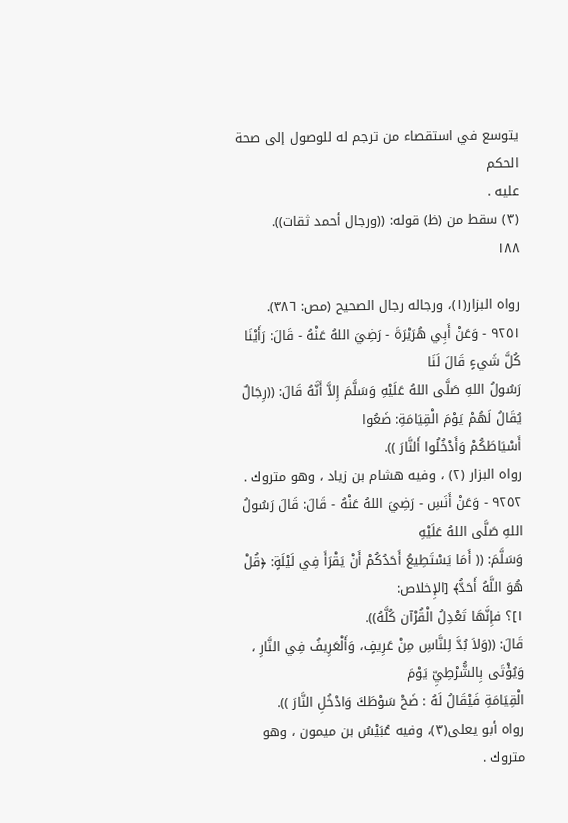يتوسع في استقصاء من ترجم له للوصول إلى صحة الحكم
عليه .
(٣) سقط من (ظ) قوله: ((ورجال أحمد ثقات)).
١٨٨

رواه البزار(١)، ورجاله رجال الصحيح (مص: ٣٨٦).
٩٢٥١ - وَعَنْ أَبِي هُرَيْرَةَ - رَضِيَ اللهُ عَنْهُ - قَالَ: رَأَيْنَا كُلَّ شَيءٍ قَالَ لَنَا
رَسُولُ اللهِ صَلَّى اللهُ عَلَيْهِ وَسَلَّمَ إِلاَّ أَنَّهُ قَالَ: ((رِجَالٌ يُقَالُ لَهُمْ يَوْمَ الْقِيَامَةِ: ضَعُوا
أَسْيَاطَكُمْ وَأَدْخُلُوا أَلنَّارَ )).
رواه البزار (٢) ، وفيه هشام بن زياد ، وهو متروك .
٩٢٥٢ - وَعَنْ أَنَسِ - رَضِيَ اللهُ عَنْهُ - قَالَ: قَالَ رَسُولُ اللهِ صَلَّى اللهُ عَلَيْهِ
وَسَلَّمَ: (( أَمَا يَسْتَطِيعُ أَحَدُكُمْ أَنْ يَقْرَأَ فِي لَيْلَةٍ: ﴿قُلْ هُوَ اللَّهُ أَحَدُّ﴾ [الإِخلاص:
١]؟ فإِنَّهَا تَعْدِلُ الْقُرْآن كُلَّهُ)).
قَالَ: ((وَلاَ بُدَّ لِلنَّاسِ مِنْ عَرِيفٍ، وَأَلْعَرِيفُ فِي النَّارِ ، وَيُؤْتَى بِالشُّرْطِيِّ يَوْمَ
الْقِيَامَةِ فَيْقَالُ لَهُ : ضَحْ سَوْطَكَ وَادْخُلِ النَّارَ )).
رواه أبو يعلى(٣)، وفيه عُبَيْسُ بن ميمون ، وهو متروك .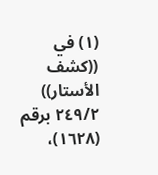(١) في ((كشف الأستار)) ٢٤٩/٢ برقم (١٦٢٨)،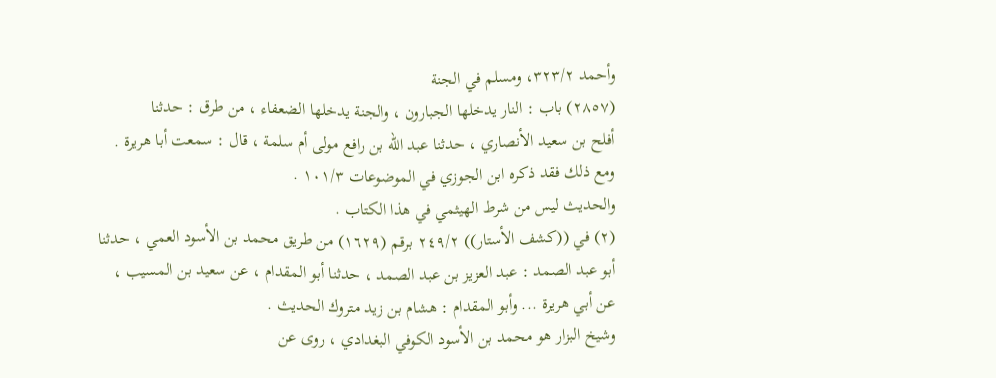وأحمد ٣٢٣/٢، ومسلم في الجنة
(٢٨٥٧) باب : النار يدخلها الجبارون ، والجنة يدخلها الضعفاء ، من طرق : حدثنا
أفلح بن سعيد الأنصاري ، حدثنا عبد الله بن رافع مولى أم سلمة ، قال : سمعت أبا هريرة .
ومع ذلك فقد ذكره ابن الجوزي في الموضوعات ١٠١/٣ .
والحديث ليس من شرط الهيثمي في هذا الكتاب .
(٢) في ((كشف الأستار)) ٢٤٩/٢ برقم (١٦٢٩) من طريق محمد بن الأسود العمي ، حدثنا
أبو عبد الصمد : عبد العزيز بن عبد الصمد ، حدثنا أبو المقدام ، عن سعيد بن المسيب ،
عن أبي هريرة ... وأبو المقدام : هشام بن زيد متروك الحديث .
وشيخ البزار هو محمد بن الأسود الكوفي البغدادي ، روى عن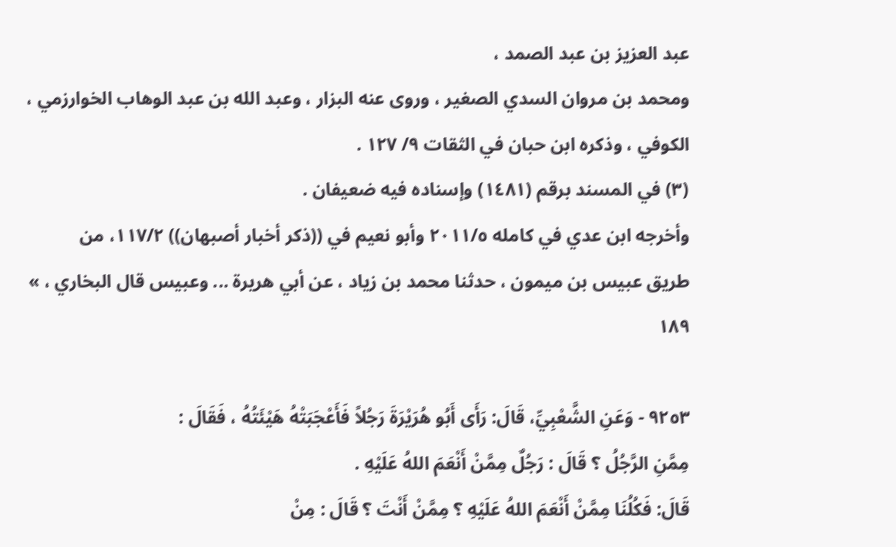عبد العزيز بن عبد الصمد ،
ومحمد بن مروان السدي الصغير ، وروى عنه البزار ، وعبد الله بن عبد الوهاب الخوارزمي ،
الكوفي ، وذكره ابن حبان في الثقات ٩/ ١٢٧ .
(٣) في المسند برقم (١٤٨١) وإسناده فيه ضعيفان .
وأخرجه ابن عدي في كامله ٢٠١١/٥ وأبو نعيم في ((ذكر أخبار أصبهان)) ١١٧/٢، من
طريق عبيس بن ميمون ، حدثنا محمد بن زياد ، عن أبي هريرة ... وعبيس قال البخاري ، »
١٨٩

٩٢٥٣ - وَعَنِ الشَّعْبِيِّ، قَالَ: رَأَى أَبُو هُرَيْرَةَ رَجُلاً فَأَعْجَبَتْهُ هَيْئَتُهُ ، فَقَالَ :
مِمَّنِ الرَّجُلُ ؟ قَالَ : رَجُلٌ مِمَّنْ أَنْعَمَ اللهُ عَلَيْهِ .
قَالَ: فَكُلُنَا مِمَّنْ أَنْعَمَ اللهُ عَلَيْهِ ؟ مِمَّنْ أَنْتَ ؟ قَالَ : مِنْ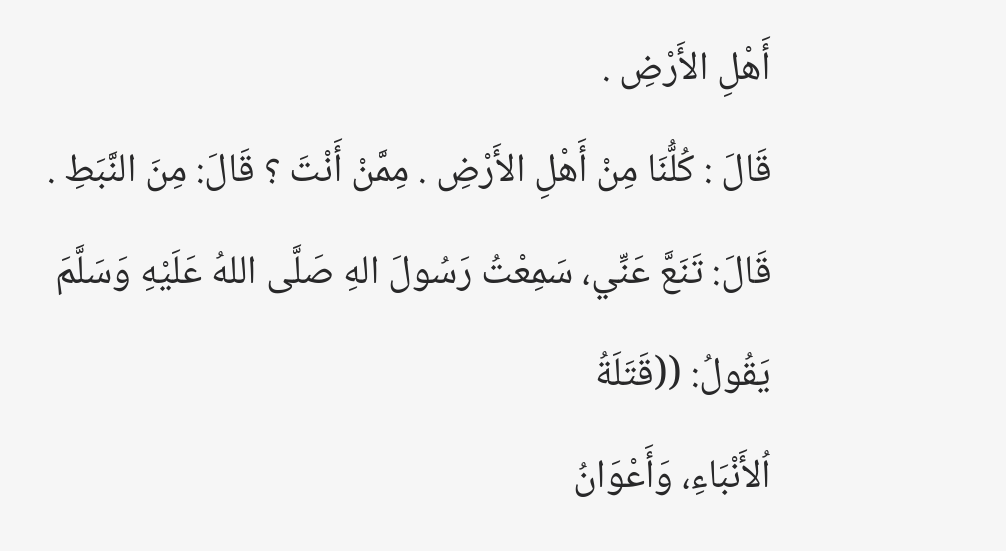أَهْلِ الأَرْضِ .
قَالَ : كُلُّنَا مِنْ أَهْلِ الأَرْضِ . مِمَّنْ أَنْتَ ؟ قَالَ: مِنَ النَّبَطِ .
قَالَ: تَنَعَّ عَنِّي، سَمِعْتُ رَسُولَ الهِ صَلَّى اللهُ عَلَيْهِ وَسَلَّمَ يَقُولُ: ((قَتَلَةُ
اُلأَنْبَاءِ، وَأَعْوَانُ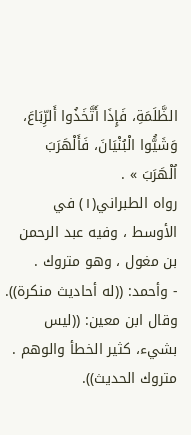الظَّلَمَةِ، فَإِذَا أَتَّخَذُوا أَلرِّبَاعَ، وَشَيَُّوا الْبُنْيَانَ، فَأَلْهَرَبَ
اُلْهَرَبَ » .
رواه الطبراني(١) في الأوسط ، وفيه عبد الرحمن بن مغول ، وهو متروك .
- وأحمد: ((له أحاديث منكرة)).
وقال ابن معين: ((ليس بشيء، كثير الخطأ والوهم . متروك الحديث)).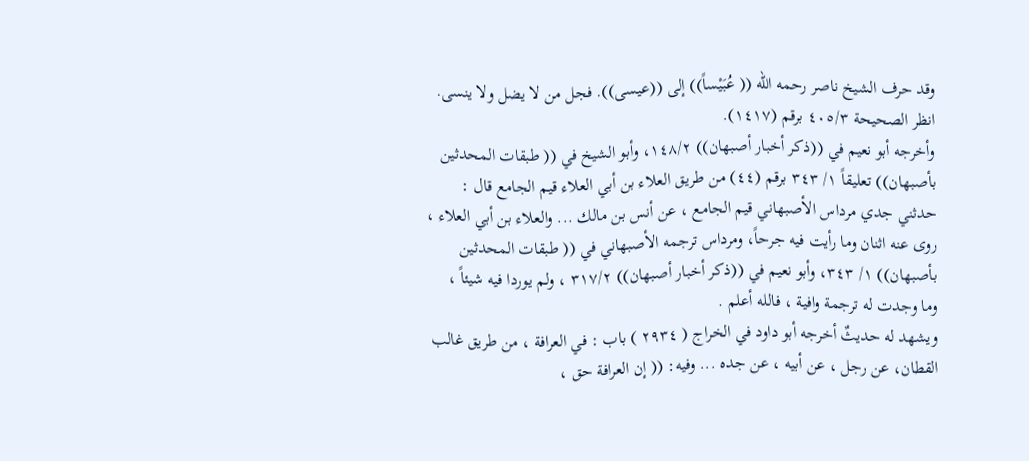وقد حرف الشيخ ناصر رحمه الله (( عُبَيْساً)) إلى ((عيسى)). فجل من لا يضل ولا ينسى.
انظر الصحيحة ٤٠٥/٣ برقم (١٤١٧).
وأخرجه أبو نعيم في ((ذكر أخبار أصبهان)) ١٤٨/٢، وأبو الشيخ في (( طبقات المحدثين
بأصبهان)) تعليقاً ١/ ٣٤٣ برقم (٤٤) من طريق العلاء بن أبي العلاء قيم الجامع قال :
حدثني جدي مرداس الأصبهاني قيم الجامع ، عن أنس بن مالك ... والعلاء بن أبي العلاء ،
روى عنه اثنان وما رأيت فيه جرحاً، ومرداس ترجمه الأصبهاني في (( طبقات المحدثين
بأصبهان)) ١/ ٣٤٣، وأبو نعيم في ((ذكر أخبار أصبهان)) ٣١٧/٢ ، ولم يوردا فيه شيئاً ،
وما وجدت له ترجمة وافية ، فالله أعلم .
ويشهد له حديثٌ أخرجه أبو داود في الخراج ( ٢٩٣٤ ) باب : في العرافة ، من طريق غالب
القطان، عن رجل ، عن أبيه ، عن جده ... وفيه: (( إن العرافة حق ،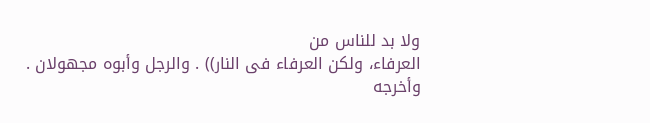ولا بد للناس من
العرفاء، ولكن العرفاء فى النار)) . والرجل وأبوه مجهولان .
وأخرجه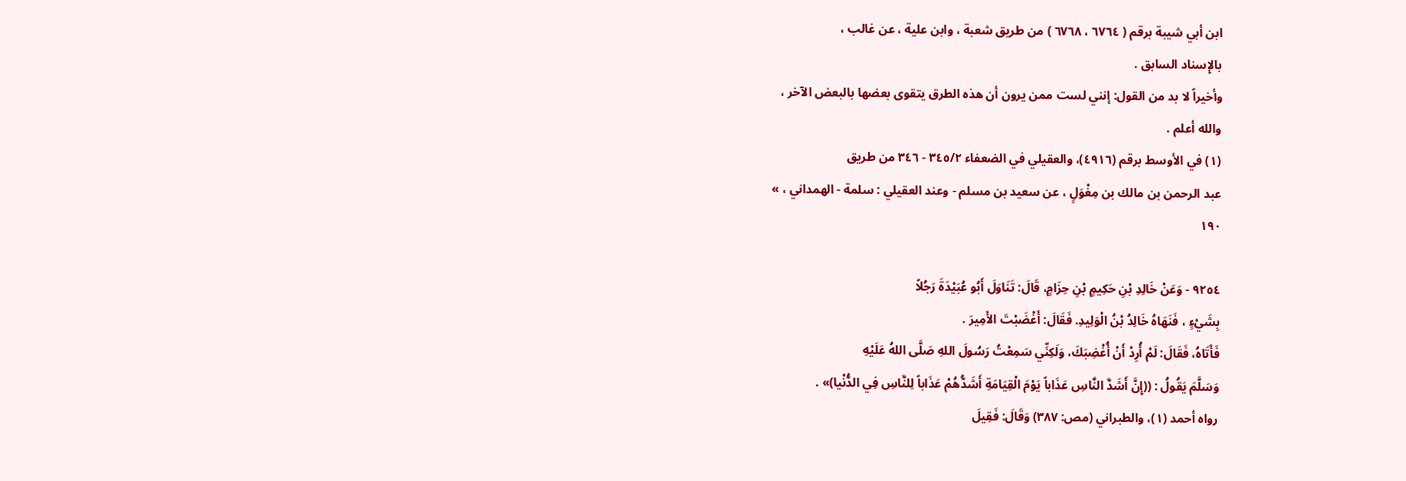ابن أبي شيبة برقم ( ٦٧٦٤ ، ٦٧٦٨ ) من طريق شعبة ، وابن علية ، عن غالب ،
بالإِسناد السابق .
وأخيراً لا بد من القول: إنني لست ممن يرون أن هذه الطرق يتقوى بعضها بالبعض الآخر ،
والله أعلم .
(١) في الأوسط برقم (٤٩١٦)، والعقيلي في الضعفاء ٣٤٥/٢ - ٣٤٦ من طريق
عبد الرحمن بن مالك بن مِغْوَلٍ ، عن سعيد بن مسلم - وعند العقيلي : سلمة - الهمداني ، »
١٩٠

٩٢٥٤ - وَعَنْ خَالِدِ بْنِ حَكِيمٍ بْنِ حِزَامٍ، قَالَ: تَنَاوَلَ أَبُو عُبَيْدَةَ رَجُلاً
بِشَيْءٍ ، فَنَهَاهُ خَالِدُ بْنُ الْوَلِيدِ. فَقَالَ: أَغْضَبْتَ الأَمِيرَ .
فَأَتَاهُ، فَقَالَ: لَمْ أُرِدْ أَنْ أُغْضِبَكَ، وَلَكِنِّي سَمِعْتُ رَسُولَ اللهِ صَلَّى اللهُ عَلَيْهِ
وَسَلَّمَ يَقُولُ : ((إِنَّ أَشَدَّ النَّاسِ عَذَاباً يَوْمَ الْقِيَامَةِ أَشَدُّهُمْ عَذَاباً لِلنَّاسِ فِي الدُّنْيا)» .
رواه أحمد (١)، والطبراني (مص: ٣٨٧) وَقَالَ: فَقِيلَ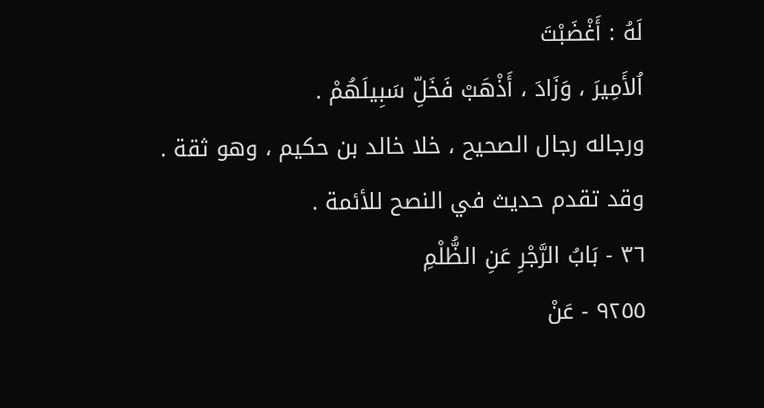لَهُ : أَغْضَبْتَ
اُلأَمِيرَ ، وَزَادَ ، أَذْهَبْ فَخَلِّ سَبِيلَهُمْ .
ورجاله رجال الصحيح ، خلا خالد بن حكيم ، وهو ثقة .
وقد تقدم حديث في النصح للأئمة .
٣٦ - بَابُ الرَّجْرِ عَنِ الظُّلْمِ
٩٢٥٥ - عَنْ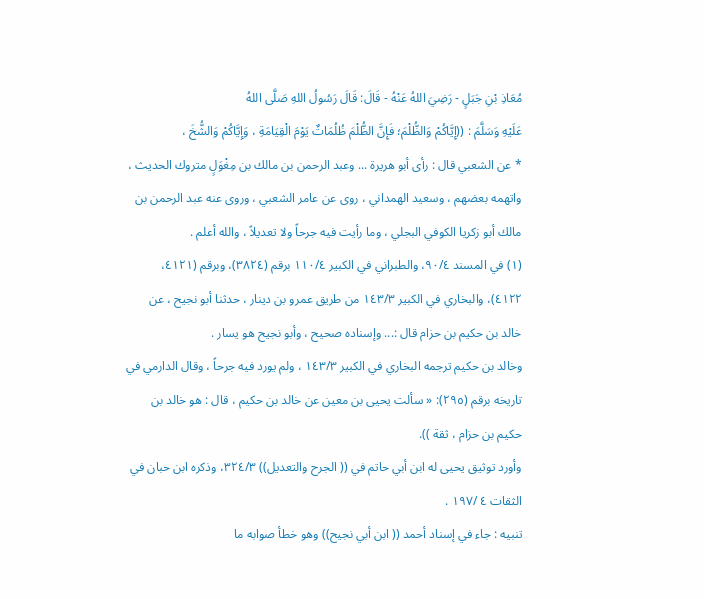مُعَاذِ بْنِ جَبَلٍ - رَضِيَ اللهُ عَنْهُ - قَالَ: قَالَ رَسُولُ اللهِ صَلَّى اللهُ
عَلَيْهِ وَسَلَّمَ : ((إِيَّاكُمْ وَالظُّلْمَ؛ فَإِنَّ الظُّلْمَ ظُلُمَاتٌ يَوْمَ الْقِيَامَةِ ، وَإِيَّاكُمْ وَالشُّخَ ،
* عن الشعبي قال : رأى أبو هريرة ... وعبد الرحمن بن مالك بن مِغْوَلٍ متروك الحديث ،
واتهمه بعضهم ، وسعيد الهمداني ، روى عن عامر الشعبي ، وروى عنه عبد الرحمن بن
مالك أبو زكريا الكوفي البجلي ، وما رأيت فيه جرحاً ولا تعديلاً ، والله أعلم .
(١) في المسند ٩٠/٤، والطبراني في الكبير ١١٠/٤ برقم (٣٨٢٤)، وبرقم (٤١٢١،
٤١٢٢)، والبخاري في الكبير ١٤٣/٣ من طريق عمرو بن دينار ، حدثنا أبو نجيح ، عن
خالد بن حكيم بن حزام قال :... وإسناده صحيح ، وأبو نجيح هو يسار .
وخالد بن حكيم ترجمه البخاري في الكبير ١٤٣/٣ ، ولم يورد فيه جرحاً ، وقال الدارمي في
تاريخه برقم (٢٩٥): « سألت يحيى بن معين عن خالد بن حكيم ، قال : هو خالد بن
حكيم بن حزام ، ثقة )).
وأورد توثيق يحيى له ابن أبي حاتم في (( الجرح والتعديل)) ٣٢٤/٣، وذكره ابن حبان في
الثقات ٤ /١٩٧ .
تنبيه : جاء في إسناد أحمد (( ابن أبي نجيح)) وهو خطأ صوابه ما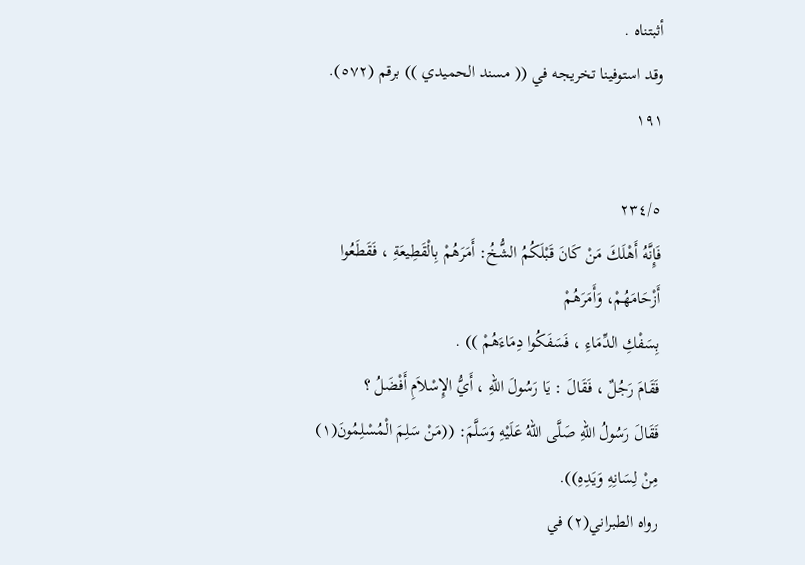أثبتناه .
وقد استوفينا تخريجه في (( مسند الحميدي )) برقم (٥٧٢).
١٩١

٢٣٤/٥
فَإِنَّهُ أَهْلَكَ مَنْ كَانَ قَبْلَكُمُ الشُّخُ: أَمَرَهُمْ بِالْقَطِيعَةِ ، فَقَطَعُوا أَزْحَامَهُمْ، وَأَمَرَهُمْ
بِسَفْكِ الدِّمَاءِ ، فَسَفَكُوا دِمَاءَهُمْ )) .
فَقَامَ رَجُلٌ ، فَقَالَ : يَا رَسُولَ اللهِ ، أَيُّ الإِسْلاَمِ أَفْضَلُ ؟
فَقَالَ رَسُولُ اللهِ صَلَّى اللهُ عَلَيْهِ وَسَلَّمَ: ((مَنْ سَلِمَ الْمُسْلِمُونَ(١) مِنْ لِسَانِهِ وَيَدِهِ)).
رواه الطبراني(٢) في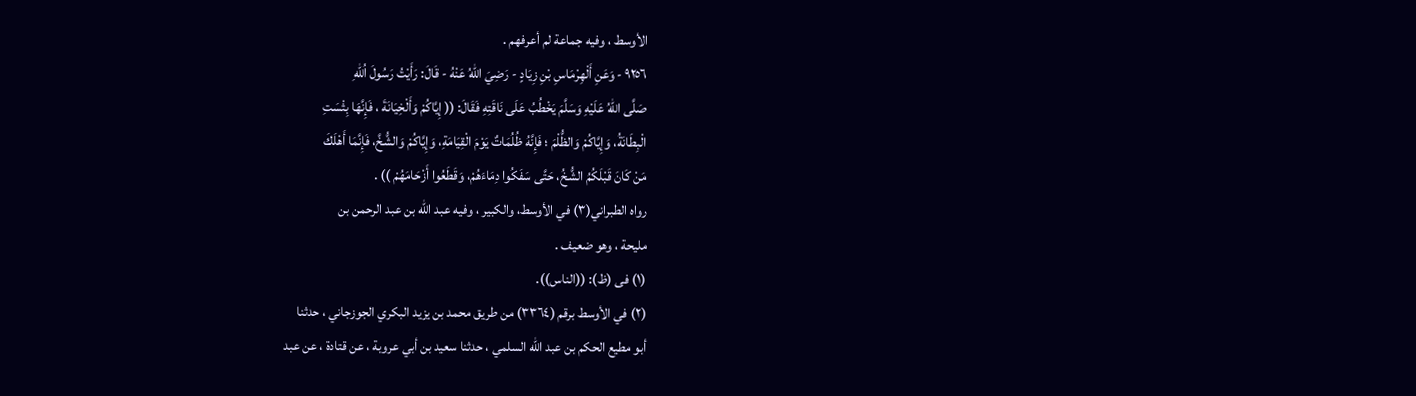الأوسط ، وفيه جماعة لم أعرفهم .
٩٢٥٦ - وَعَنِ أَلْهِرْمَاسِ بْنِ زِيَادٍ - رَضِيَ اللهُ عَنْهُ - قَالَ: رَأَيْتُ رَسُولَ اُللهِ
صَلَّى اللهُ عَلَيْهِ وَسَلَّمَ يَخْطُبُ عَلَى نَاقَتِهِ فَقَالَ: (( إِيَّاكُمْ وَأَلْخِيَانَةَ ، فَإِنَّهَا بِثْسَتِ
الْبِطَانَةُ، وَإِيَّاكُمْ وَالظُّلْمَ ؛ فَإِنَّهُ ظُلُمَاتٌ يَوْمَ الْقِيَامَةِ، وَإِيَّاكُمْ وَالشُّخَّ، فَإِنَّمَا أَهْلَكَ
مَنْ كَانَ قَبْلَكُمُ الشُّخُ، حَتَّى سَفَكُوا دِمَاءَهُمْ، وَقَطَعُوا أَزْحَامَهُمْ )) .
رواه الطبراني(٣) في الأوسط، والكبير ، وفيه عبد الله بن عبد الرحمن بن
مليحة ، وهو ضعيف .
(١) فى (ظ): ((الناس)).
(٢) في الأوسط برقم (٣٣٦٤) من طريق محمد بن يزيد البكري الجوزجاني ، حدثنا
أبو مطيع الحكم بن عبد الله السلمي ، حدثنا سعيد بن أبي عروبة ، عن قتادة ، عن عبد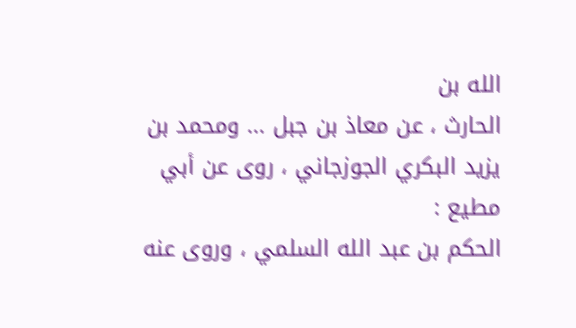الله بن
الحارث ، عن معاذ بن جبل ... ومحمد بن يزيد البكري الجوزجاني ، روى عن أبي مطيع :
الحكم بن عبد الله السلمي ، وروى عنه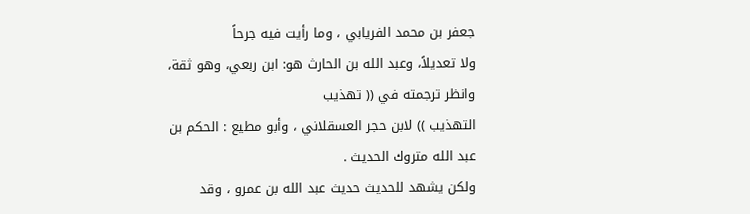جعفر بن محمد الفريابي ، وما رأيت فيه جرحاً
ولا تعديلاً، وعبد الله بن الحارث هو: ابن ربعي، وهو ثقة، وانظر ترجمته في (( تهذيب
التهذيب )) لابن حجر العسقلاني ، وأبو مطيع : الحكم بن عبد الله متروك الحديث .
ولكن يشهد للحديث حديث عبد الله بن عمرو ، وقد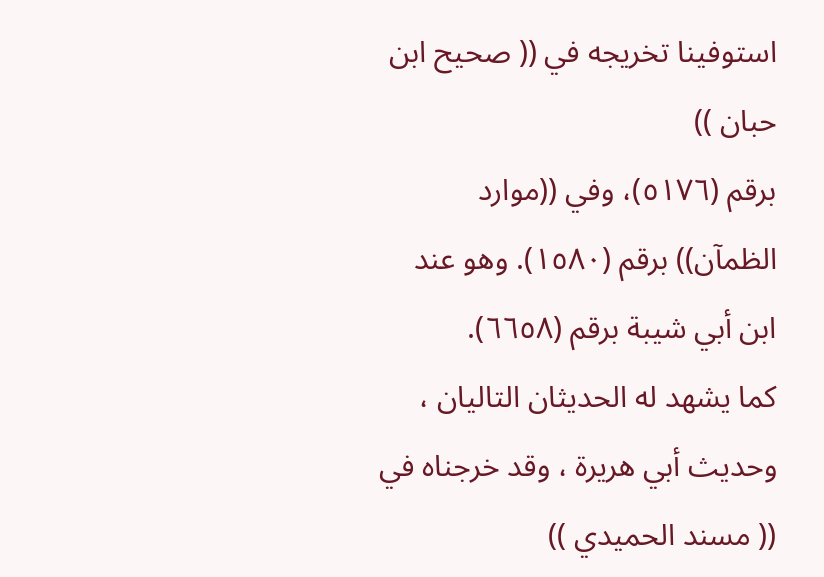استوفينا تخريجه في (( صحيح ابن حبان ))
برقم (٥١٧٦)، وفي ((موارد الظمآن)) برقم (١٥٨٠). وهو عند ابن أبي شيبة برقم (٦٦٥٨).
كما يشهد له الحديثان التاليان ، وحديث أبي هريرة ، وقد خرجناه في (( مسند الحميدي ))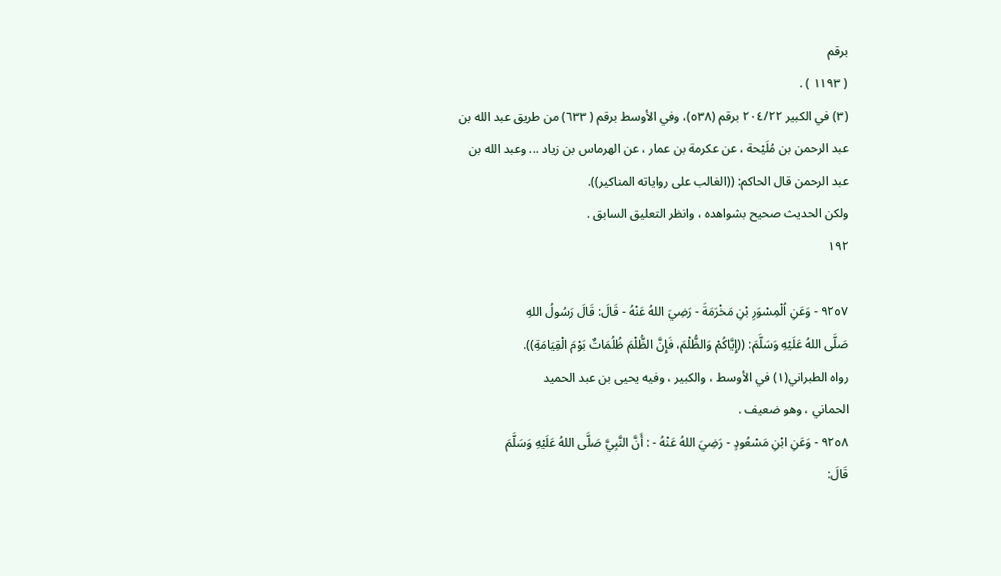برقم
( ١١٩٣ ) .
(٣) في الكبير ٢٠٤/٢٢ برقم (٥٣٨)، وفي الأوسط برقم ( ٦٣٣) من طريق عبد الله بن
عبد الرحمن بن مُلَيْحة ، عن عكرمة بن عمار ، عن الهرماس بن زياد ... وعبد الله بن
عبد الرحمن قال الحاكم: ((الغالب على رواياته المناكير)).
ولكن الحديث صحيح بشواهده ، وانظر التعليق السابق .
١٩٢

٩٢٥٧ - وَعَنِ اُلْمِسْوَرِ بْنِ مَخْرَمَةَ - رَضِيَ اللهُ عَنْهُ - قَالَ: قَالَ رَسُولُ اللهِ
صَلَّى اللهُ عَلَيْهِ وَسَلَّمَ: ((إِيَّاكُمْ وَالظُّلْمَ، فَإِنَّ الظُّلْمَ ظُلُمَاتٌ بَوْمَ الْقِيَامَةِ)).
رواه الطبراني(١) في الأوسط ، والكبير ، وفيه يحيى بن عبد الحميد
الحماني ، وهو ضعيف .
٩٢٥٨ - وَعَنِ ابْنِ مَسْعُودٍ - رَضِيَ اللهُ عَنْهُ - : أَنَّ النَّبِيَّ صَلَّى اللهُ عَلَيْهِ وَسَلَّمَ
قَالَ: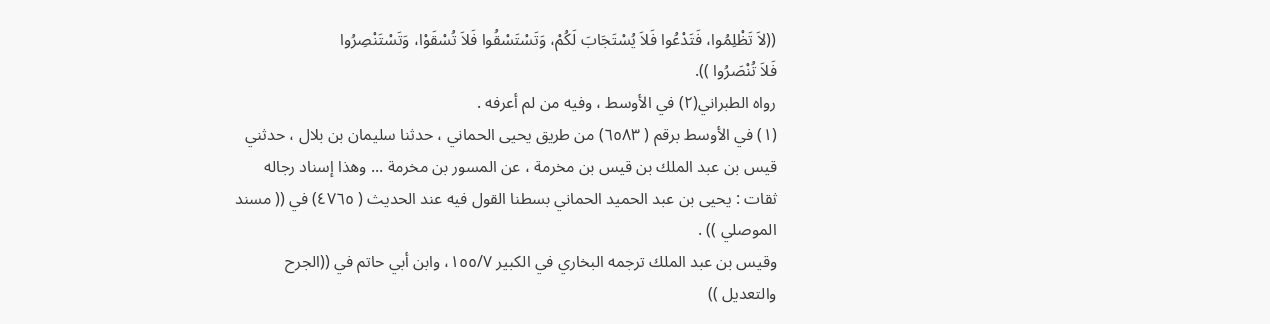((لاَ تَظْلِمُوا، فَتَدْعُوا فَلاَ يُسْتَجَابَ لَكُمْ، وَتَسْتَسْقُوا فَلاَ تُسْقَوْا، وَتَسْتَنْصِرُوا
فَلاَ تُنْصَرُوا )).
رواه الطبراني(٢) في الأوسط ، وفيه من لم أعرفه .
(١) في الأوسط برقم ( ٦٥٨٣) من طريق يحيى الحماني ، حدثنا سليمان بن بلال ، حدثني
قيس بن عبد الملك بن قيس بن مخرمة ، عن المسور بن مخرمة ... وهذا إسناد رجاله
ثقات : يحيى بن عبد الحميد الحماني بسطنا القول فيه عند الحديث ( ٤٧٦٥) في (( مسند
الموصلي )) .
وقيس بن عبد الملك ترجمه البخاري في الكبير ١٥٥/٧، وابن أبي حاتم في ((الجرح
والتعديل ))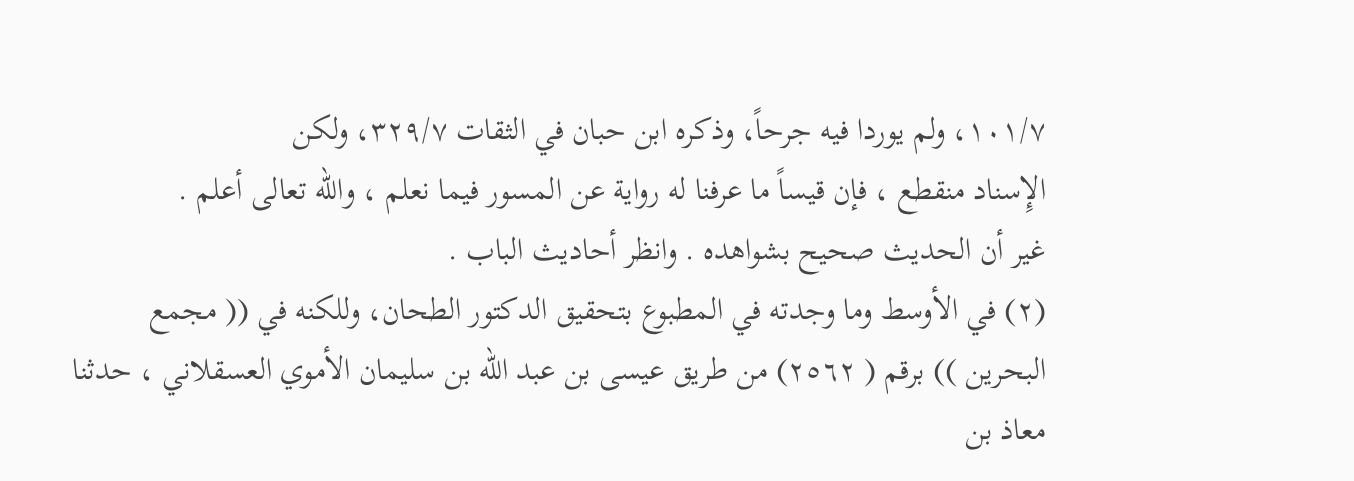١٠١/٧، ولم يوردا فيه جرحاً، وذكره ابن حبان في الثقات ٣٢٩/٧، ولكن
الإِسناد منقطع ، فإن قيساً ما عرفنا له رواية عن المسور فيما نعلم ، والله تعالى أعلم .
غير أن الحديث صحيح بشواهده . وانظر أحاديث الباب .
(٢) في الأوسط وما وجدته في المطبوع بتحقيق الدكتور الطحان، وللكنه في (( مجمع
البحرين )) برقم ( ٢٥٦٢) من طريق عيسى بن عبد الله بن سليمان الأموي العسقلاني ، حدثنا
معاذ بن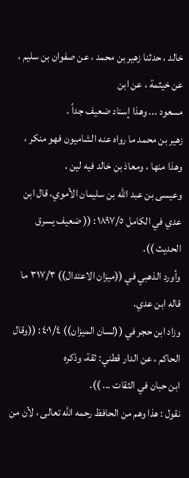خالد ، حدثنا زهير بن محمد ، عن صفوان بن سليم ، عن خيثمة ، عن ابن
مسعود ... وهذا إسناد ضعيف جداً .
زهير بن محمد ما رواه عنه الشاميون فهو منكر ، وهذا منها ، ومعاذ بن خالد فيه لين .
وعيسى بن عبد الله بن سليمان الأموي، قال ابن عدي في الكامل ١٨٩٧/٥: (( ضعيف يسرق
الحديث )).
وأورد الذهبي في ((ميزان الاعتدال)) ٣١٧/٣ ما قاله ابن عدي.
وزاد ابن حجر في ((لسان الميزان)) ٤٠١/٤: ((وقال الحاكم ، عن الدار قطني: ثقة، وذكره
ابن حبان في الثقات ... )).
نقول : هذا وهم من الحافظ رحمه الله تعالى ، لأن من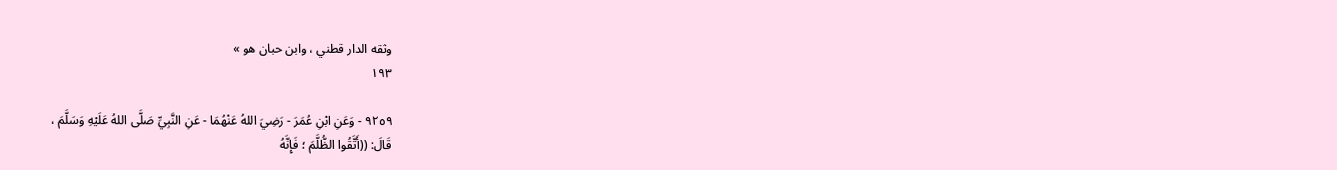وثقه الدار قطني ، وابن حبان هو »
١٩٣

٩٢٥٩ - وَعَنِ ابْنِ عُمَرَ - رَضِيَ اللهُ عَنْهُمَا - عَنِ النَّبِيِّ صَلَّى اللهُ عَلَيْهِ وَسَلَّمَ ،
قَالَ: ((أَتَّقُوا الظُّلَّمَ ؛ فَإِنَّهُ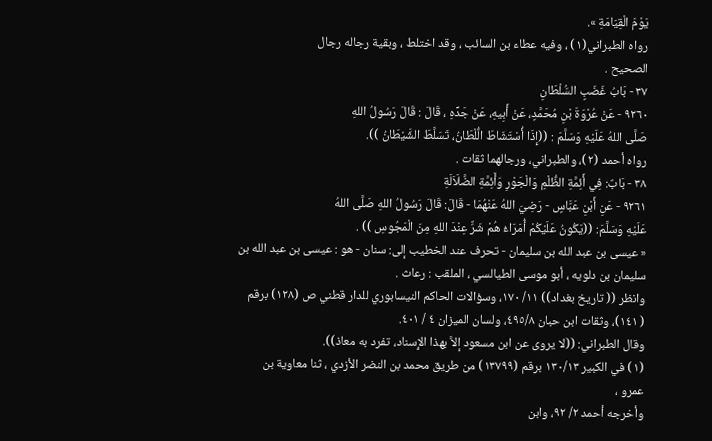يَوْمَ الْقِيَامَةِ ».
رواه الطبراني(١) ، وفيه عطاء بن السائب ، وقد اختلط ، وبقية رجاله رجال
الصحيح .
٣٧ - بَابُ غَضَبٍ السُّلْطَانِ
٩٢٦٠ - عَنْ عُرْوَةَ بْنِ مُحَمَّدٍ، عَنْ أَبِيهِ، عَنْ جَدِّهِ ، قَالَ : قَالَ رَسُولُ اللهِ
صَلَّى اللهُ عَلَيْهِ وَسَلَّمَ : ((إِذَا أُسْتَشَاطَ الُّلْطَانُ، تَسَلَّطَ الشَّيْطَانُ )).
رواه أحمد (٢)، والطبراني، ورجالهما ثقات .
٣٨ - بَابٌ: فِي أَئِمَّةِ الظُّلْمِ وَالْجَوْرِ وَأَئِمَّةِ الضَّلَاَلَةِ
٩٢٦١ - عَنِ أَبْنِ عَبَّاسٍ - رَضِيَ اللهُ عَنْهُمَا - قَالَ: قَالَ رَسُولُ اللهِ صَلَّى اللهُ
عَلَيْهِ وَسَلَّمَ: ((يَكُونُ عَلَيْكُمْ أُمَرَاءُ هُمْ شَرٌّ عِنْدَ اللهِ مِنَ الْمَجُوسِ )) .
« عيسى بن عبد الله بن سليمان - تحرف عند الخطيب إلى: سنان - هو : عيسى بن عبد الله بن
سليمان بن دلويه ، أبو موسى الطيالسي ، الملقب : رعاث .
وانظر (( تاريخ بغداد)) ١١/ ١٧٠، وسؤالات الحاكم النيسابوري للدار قطني ص (١٢٨) برقم
( ١٤١)، وثقات ابن حبان ٤٩٥/٨، ولسان الميزان ٤ / ٤٠١.
وقال الطبراني: ((لا يروى عن ابن مسعود إلاَّ بهذا الإِسناد، تفرد به معاذ)).
(١) في الكبير ١٣٠/١٣ برقم (١٣٧٩٩) من طريق محمد بن النضر الأزدي ، ثنا معاوية بن
عمرو ،
وأخرجه أحمد ٢/ ٩٢، وابن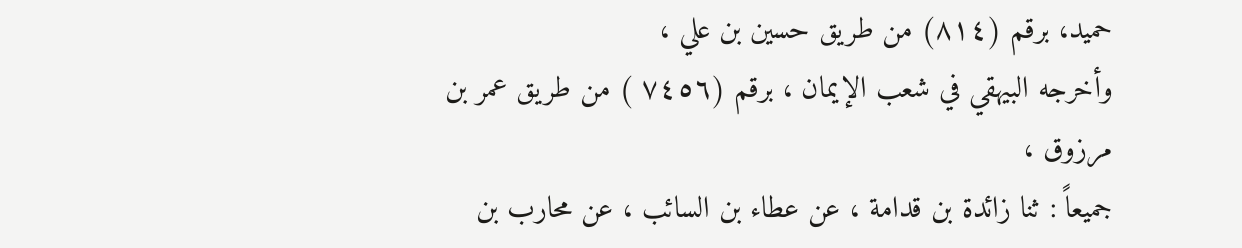حميد، برقم (٨١٤) من طريق حسين بن علي ،
وأخرجه البيهقي في شعب الإيمان ، برقم (٧٤٥٦ ) من طريق عمر بن مرزوق ،
جميعاً : ثنا زائدة بن قدامة ، عن عطاء بن السائب ، عن محارب بن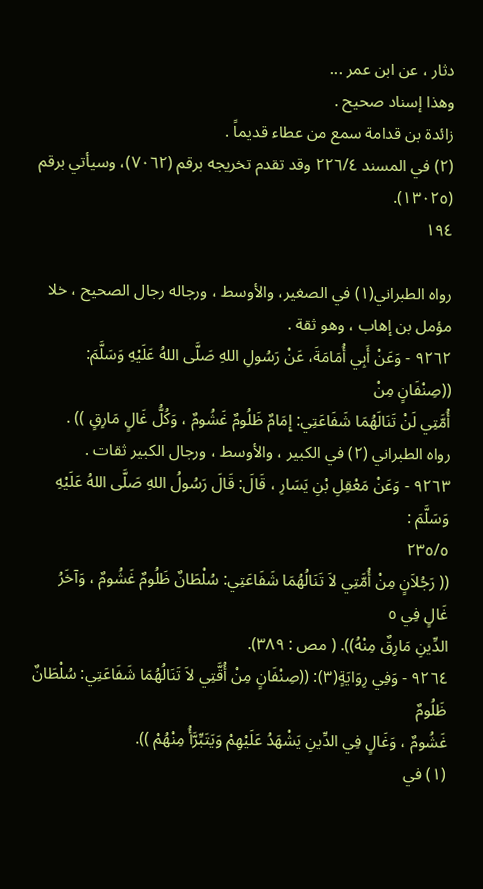دثار ، عن ابن عمر ...
وهذا إسناد صحيح .
زائدة بن قدامة سمع من عطاء قديماً .
(٢) في المسند ٢٢٦/٤ وقد تقدم تخريجه برقم (٧٠٦٢)، وسيأتي برقم (١٣٠٢٥).
١٩٤

رواه الطبراني(١) في الصغير، والأوسط ، ورجاله رجال الصحيح ، خلا
مؤمل بن إهاب ، وهو ثقة .
٩٢٦٢ - وَعَنْ أَبِي أُمَامَةَ، عَنْ رَسُولِ اللهِ صَلَّى اللهُ عَلَيْهِ وَسَلَّمَ: ((صِنْفَانٍ مِنْ
أُمَّتِي لَنْ تَنَالَهُمَا شَفَاعَتِي: إِمَامٌ ظَلُومٌ غَشُومٌ ، وَكُلُّ غَالٍ مَارِقٍ )) .
رواه الطبراني (٢) في الكبير ، والأوسط ، ورجال الكبير ثقات .
٩٢٦٣ - وَعَنْ مَعْقِلِ بْنِ يَسَارِ ، قَالَ: قَالَ رَسُولُ اللهِ صَلَّى اللهُ عَلَيْهِ وَسَلَّمَ :
٢٣٥/٥
(( رَجُلاَنٍ مِنْ أُمَّتِي لاَ تَنَالُهُمَا شَفَاعَتِي: سُلْطَانٌ ظَلُومٌ غَشُومٌ ، وَآخَرُ غَالٍ فِي ٥
الدِّينِ مَارِقٌ مِنْهُ)). ( مص : ٣٨٩).
٩٢٦٤ - وَفِي رِوَايَةٍ(٣): ((صِنْفَانٍ مِنْ أُقَّتِي لاَ تَنَالُهُمَا شَفَاعَتِي: سُلْطَانٌ ظَلُومٌ
غَشُومٌ ، وَغَالٍ فِي الدِّينِ يَشْهَدُ عَلَيْهِمْ وَيَتَبِّرَّأُ مِنْهُمْ )).
(١) في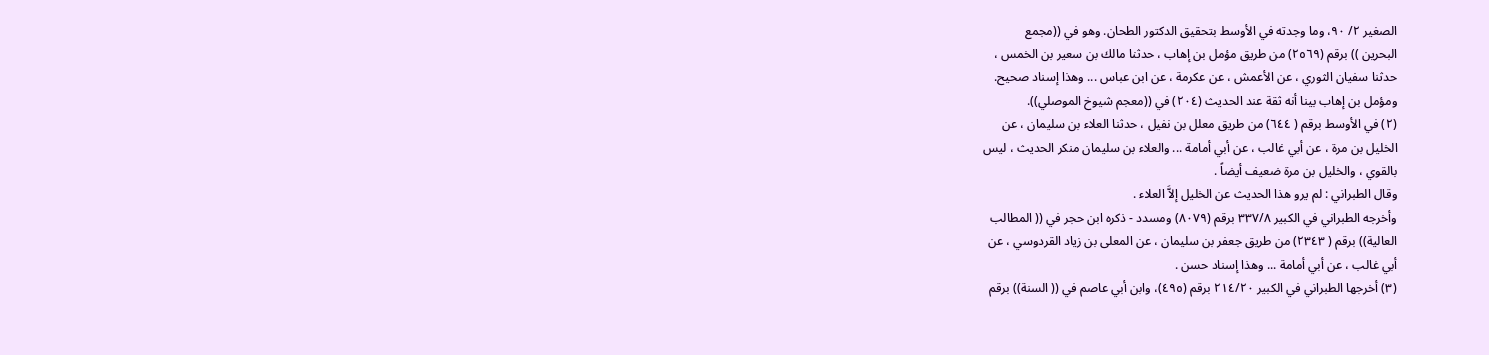الصغير ٢/ ٩٠، وما وجدته في الأوسط بتحقيق الدكتور الطحان. وهو في ((مجمع
البحرين )) برقم (٢٥٦٩) من طريق مؤمل بن إهاب ، حدثنا مالك بن سعير بن الخمس ،
حدثنا سفيان الثوري ، عن الأعمش ، عن عكرمة ، عن ابن عباس ... وهذا إسناد صحيح.
ومؤمل بن إهاب بينا أنه ثقة عند الحديث (٢٠٤) في ((معجم شيوخ الموصلي)).
(٢) في الأوسط برقم ( ٦٤٤) من طريق معلل بن نفيل ، حدثنا العلاء بن سليمان ، عن
الخليل بن مرة ، عن أبي غالب ، عن أبي أمامة ... والعلاء بن سليمان منكر الحديث ، ليس
بالقوي ، والخليل بن مرة ضعيف أيضاً .
وقال الطبراني : لم يرو هذا الحديث عن الخليل إلاَّ العلاء .
وأخرجه الطبراني في الكبير ٣٣٧/٨ برقم (٨٠٧٩) ومسدد - ذكره ابن حجر في (( المطالب
العالية)) برقم ( ٢٣٤٣) من طريق جعفر بن سليمان ، عن المعلى بن زياد القردوسي ، عن
أبي غالب ، عن أبي أمامة ... وهذا إسناد حسن .
(٣) أخرجها الطبراني في الكبير ٢١٤/٢٠ برقم (٤٩٥)، وابن أبي عاصم في (( السنة)) برقم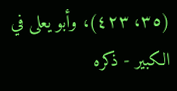(٣٥، ٤٢٣)، وأبو يعلى في الكبير - ذكره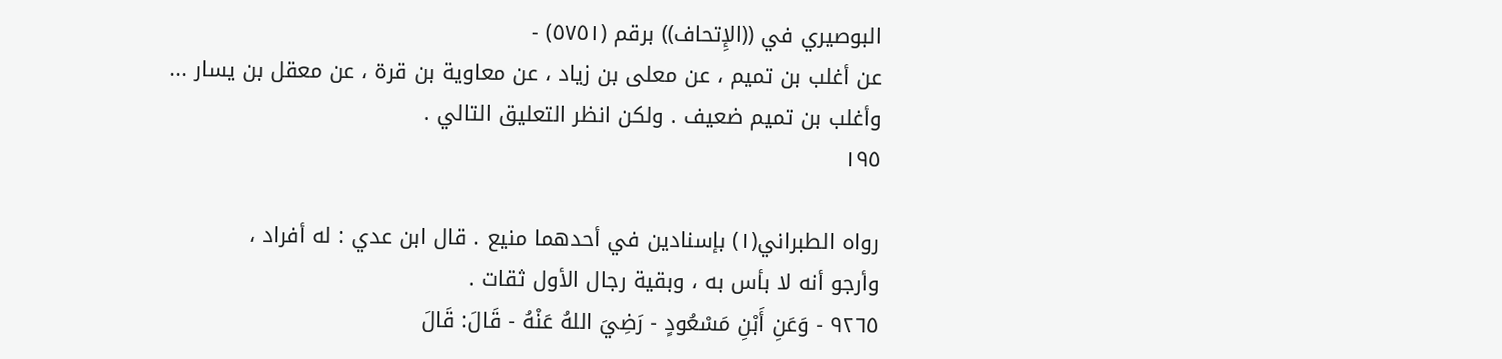البوصيري في ((الإِتحاف)) برقم (٥٧٥١) -
عن أغلب بن تميم ، عن معلى بن زياد ، عن معاوية بن قرة ، عن معقل بن يسار ...
وأغلب بن تميم ضعيف . ولكن انظر التعليق التالي .
١٩٥

رواه الطبراني(١) بإسنادين في أحدهما منيع . قال ابن عدي : له أفراد ،
وأرجو أنه لا بأس به ، وبقية رجال الأول ثقات .
٩٢٦٥ - وَعَنِ أَبْنِ مَسْعُودٍ - رَضِيَ اللهُ عَنْهُ - قَالَ: قَالَ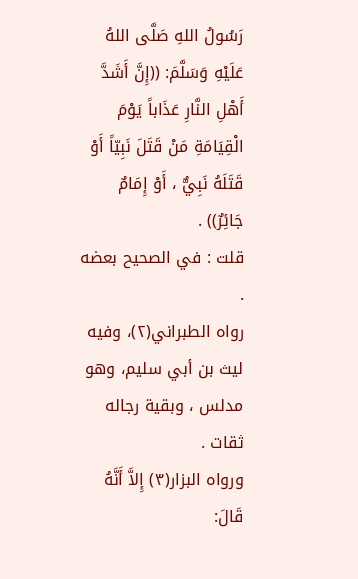رَسُولُ اللهِ صَلَّى اللهُ
عَلَيْهِ وَسَلَّمَ: ((إِنَّ أَشَدَّ أَهْلِ النَّارِ عَذَاباً يَوْمَ الْقِيَامَةِ مَنْ قَتَلَ نَبِيّاً أَوْ قَتَلَهُ نَبِيٌّ ، أَوْ إِمَامٌ
جَائِرٌ)) .
قلت : في الصحيح بعضه .
رواه الطبراني(٢)، وفيه ليث بن أبي سليم، وهو مدلس ، وبقية رجاله
ثقات .
ورواه البزار(٣) إِلاَّ أَنَّهُ قَالَ: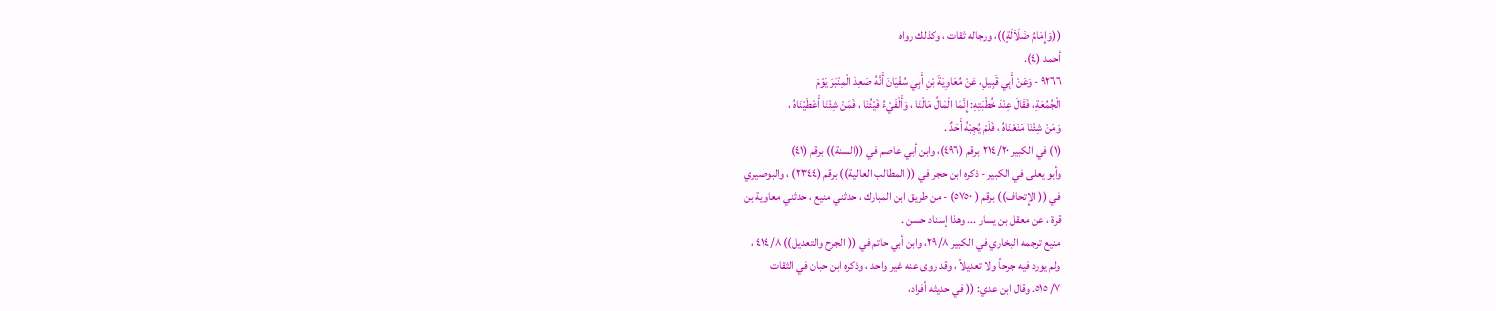((وَإِمَامُ ضَلَاَلَةٍ))، ورجاله ثقات ، وكذلك رواه
أحمد (٤).
٩٢٦٦ - وَعَنْ أَبِي قَبِيلِ، عَنْ مُعَاوِيَةَ بْنِ أَبِي سُفْيَانَ أَنَّهُ صَعِدَ الْمِنْبَرَ يَوْمَ
الْجُمُعَةِ، فَقَالَ عِنْدَ خُطْبَتِهِ: إِنَّمَا الْمَالُ مَالْنَا ، وَأَلْفَيْءُ فَيْئُنَا ، فَمَنْ شِئْنَا أَعْطَيْنَاهُ ،
وَمَنْ شِئْنَا مَنَعْنَاهُ ، فَلَمْ يُجِبْهُ أَحَدٌ .
(١) في الكبير ٢١٤/٢٠ برقم (٤٩٦)، وابن أبي عاصم في ((السنة)) برقم (٤١)
وأبو يعلى في الكبير - ذكره ابن حجر في (( المطالب العالية)) برقم (٢٣٤٤) ، والبوصيري
في (( الإِتحاف)) برقم ( ٥٧٥٠) - من طريق ابن المبارك ، حدثني منيع ، حدثني معاوية بن
قرة ، عن معقل بن يسار ... وهذا إسناد حسن .
منيع ترجمه البخاري في الكبير ٢٩/٨، وابن أبي حاتم في (( الجرح والتعديل)) ٤١٤/٨ ،
ولم يورد فيه جرحاً ولا تعديلاً ، وقد روى عنه غير واحد ، وذكره ابن حبان في الثقات
٧/ ٥١٥. وقال ابن عدي: (( في حديثه أفراد،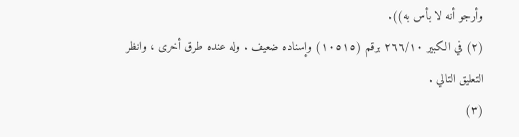وأرجو أنه لا بأس به)).
(٢) في الكبير ٢٦٦/١٠ برقم (١٠٥١٥) وإسناده ضعيف . وله عنده طرق أخرى ، وانظر
التعليق التالي .
(٣)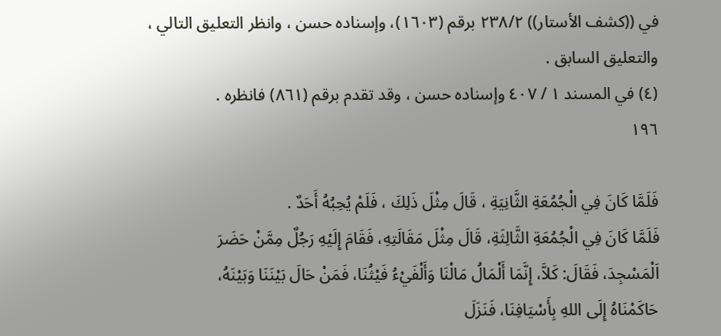في ((كشف الأستار)) ٢٣٨/٢ برقم (١٦٠٣)، وإسناده حسن ، وانظر التعليق التالي ،
والتعليق السابق .
(٤) في المسند ١ / ٤٠٧ وإسناده حسن ، وقد تقدم برقم (٨٦١) فانظره .
١٩٦

فَلَمَّا كَانَ فِي الْجُمُعَةِ الثَّانِيَةِ ، قَالَ مِثْلَ ذَلِكَ ، فَلَمْ يُحِبُهُ أَحَدٌ .
فَلَمَّا كَانَ فِي الْجُمُعَةِ الثَّالِثَةِ، قَالَ مِثْلَ مَقَالَتِهِ، فَقَامَ إِلَيْهِ رَجُلٌ مِمَّنْ حَضَرَ
اَلْمَسْجِدَ، فَقَالَ: كَلاَّ، إِنَّمَا أَلْمَالُ مَالْنَا وَأَلْفَيْءُ فَيْثُنَا، فَمَنْ حَالَ بَيْنَنَا وَبَيْنَهُ،
حَاكَمْنَاهُ إِلَى اللهِ بِأَسْيَافِنَا، فَنَزَلَ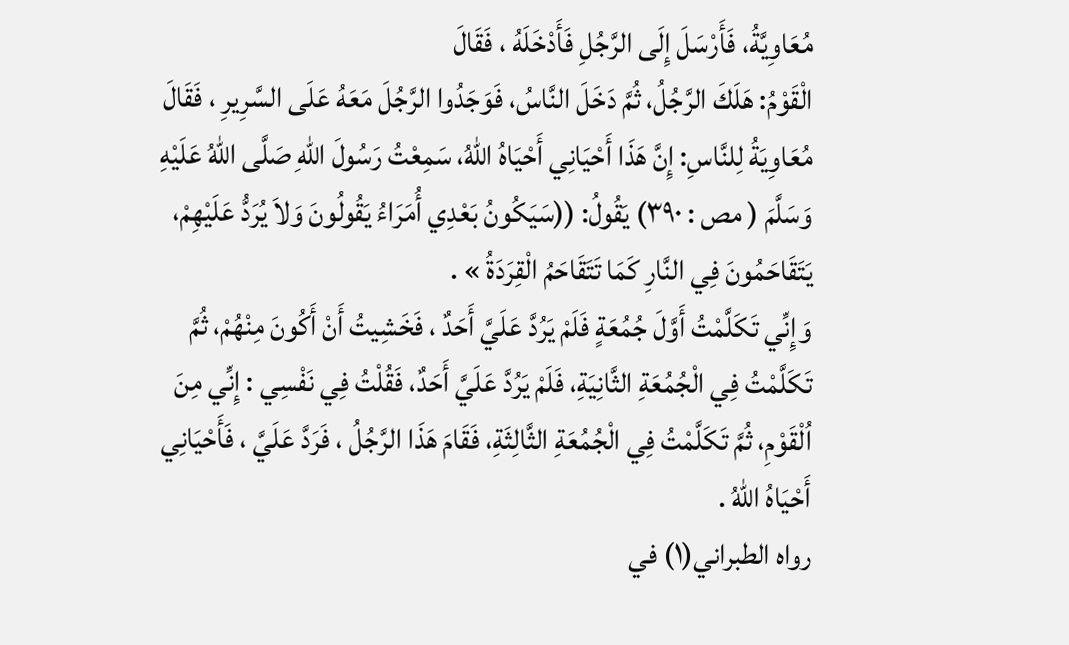مُعَاوِيَّةُ، فَأَرْسَلَ إِلَى الرَّجُلِ فَأَدْخَلَهُ ، فَقَالَ
الْقَوْمُ: هَلَكَ الرَّجُلُ، ثُمَّ دَخَلَ النَّاسُ، فَوَجَدُوا الرَّجُلَ مَعَهُ عَلَى السَّرِيرِ ، فَقَالَ
مُعَاوِيَةُ لِلنَّاسِ: إِنَّ هَذَا أَحْيَانِي أَحْيَاهُ اللهُ، سَمِعْتُ رَسُولَ اللهِ صَلَّى اللهُ عَلَيْهِ
وَسَلَّمَ ( مص : ٣٩٠) يَقُولُ: ((سَيَكُونُ بَعْدِي أُمَرَاءُ يَقُولُونَ وَلاَ يُرَدُّ عَلَيْهِمْ،
يَتَقَاحَمُونَ فِي النَّارِ كَمَا تَتَقَاحَمُ الْقِرَدَةُ » .
وَإِنِّي تَكَلَّمْتُ أَوَّلَ جُمُعَةٍ فَلَمْ يَرُدَّ عَلَيَّ أَحَدٌ ، فَخَشِيتُ أَنْ أَكُونَ مِنْهُمْ، ثُمَّ
تَكَلَّمْتُ فِي الْجُمُعَةِ الثَّانِيَةِ، فَلَمْ يَرُدَّ عَلَيَّ أَحَدٌ، فَقُلْتُ فِي نَفْسِي : إِنِّي مِنَ
اُلْقَوْمِ، ثُمَّ تَكَلَّمْتُ فِي الْجُمُعَةِ الثَّالِثَةِ، فَقَامَ هَذَا الرَّجُلُ ، فَرَدَّ عَلَيَّ ، فَأَحْيَانِي
أَحْيَاهُ اللهُ .
رواه الطبراني(١) في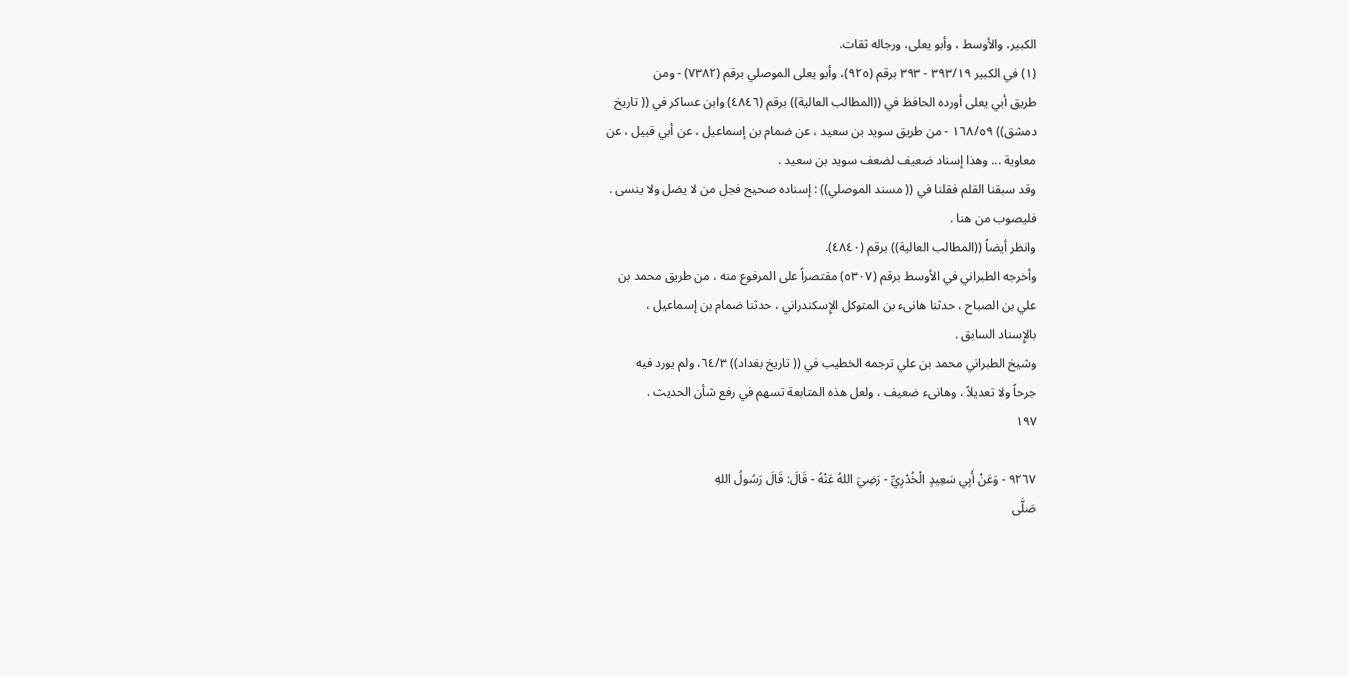الكبير، والأوسط ، وأبو يعلى، ورجاله ثقات.
(١) في الكبير ٣٩٣/١٩ - ٣٩٣ برقم (٩٢٥)، وأبو يعلى الموصلي برقم (٧٣٨٢) - ومن
طريق أبي يعلى أورده الحافظ في ((المطالب العالية)) برقم (٤٨٤٦) وابن عساكر في (( تاريخ
دمشق)) ١٦٨/٥٩ - من طريق سويد بن سعيد ، عن ضمام بن إسماعيل ، عن أبي قبيل ، عن
معاوية ... وهذا إسناد ضعيف لضعف سويد بن سعيد .
وقد سبقنا القلم فقلنا في (( مسند الموصلي)) : إسناده صحيح فجل من لا يضل ولا ينسى .
فليصوب من هنا .
وانظر أيضاً ((المطالب العالية)) برقم (٤٨٤٠).
وأخرجه الطبراني في الأوسط برقم (٥٣٠٧) مقتصراً على المرفوع منه ، من طريق محمد بن
علي بن الصباح ، حدثنا هانىء بن المتوكل الإِسكندراني ، حدثنا ضمام بن إسماعيل ،
بالإِسناد السابق .
وشيخ الطبراني محمد بن علي ترجمه الخطيب في (( تاريخ بغداد)) ٦٤/٣، ولم يورد فيه
جرحاً ولا تعديلاً ، وهانىء ضعيف ، ولعل هذه المتابعة تسهم في رفع شأن الحديث .
١٩٧

٩٢٦٧ - وَعَنْ أَبِي سَعِيدٍ الْخُدْرِيِّ - رَضِيَ اللهُ عَنْهُ - قَالَ: قَالَ رَسُولُ اللهِ
صَلَّى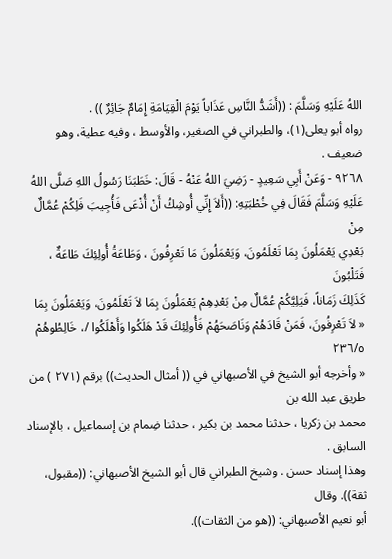اللهُ عَلَيْهِ وَسَلَّمَ : ((أَشَدُّ النَّاسِ عَذَاباً يَوْمَ الْقِيَامَةِ إِمَامٌ جَائِرٌ )) .
رواه أبو يعلى(١)، والطبراني في الصغير، والأوسط ، وفيه عطية، وهو
ضعيف .
٩٢٦٨ - وَعَنْ أَبِي سَعِيدٍ - رَضِيَ اللهُ عَنْهُ - قَالَ: خَطَبَنَا رَسُولُ اللهِ صَلَّى اللهُ
عَلَيْهِ وَسَلَّمَ فَقَالَ فِي خُطْبَتِهِ: ((أَلاَ إِنِّي أُوشِكُ أَنْ أُذْعَى فَأُجِيبَ فَلِكُمْ عُمَّالٌ مِنْ
بَعْدِي يَعْمَلُونَ بِمَا تَعْلَمُونَ، وَيَعْمَلُونَ مَا تَعْرِفُونَ ، وَطَاعَةُ أُولِئِكَ طَاعَةٌ ، فَتَلْبُونَ
كَذَلِكَ زَمَاناً، فَيَلِيَّكُمْ عُمَّالٌ مِنْ بَعْدِهِمْ يَعْمَلُونَ بِمَا لاَ تَعْلَمُونَ، وَيَعْمَلُونَ بِمَا
« لاَ تَعْرِفُونَ، فَمَنْ قَادَهُمْ وَنَاصَحَهُمْ فَأُولِئِكَ قَدْ هَلَكُوا وَأَهْلَكُوا /، خَالِطُوهُمْ
٢٣٦/٥
« وأخرجه أبو الشيخ في الأصبهاني في (( أمثال الحديث)) برقم (٢٧١ ) من طريق عبد الله بن
محمد بن زكريا ، حدثنا محمد بن بكير ، حدثنا ضِمام بن إسماعيل ، بالإسناد السابق .
وهذا إسناد حسن . وشيخ الطبراني قال أبو الشيخ الأصبهاني: ((مقبول، ثقة)). وقال
أبو نعيم الأصبهاني: ((هو من الثقات)).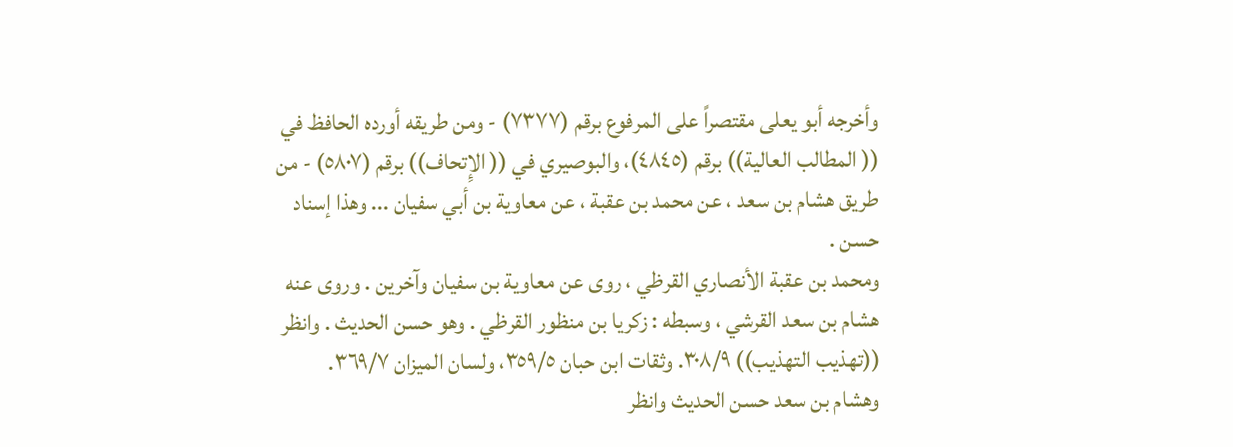وأخرجه أبو يعلى مقتصراً على المرفوع برقم (٧٣٧٧) - ومن طريقه أورده الحافظ في
(( المطالب العالية)) برقم (٤٨٤٥)، والبوصيري في (( الإِتحاف)) برقم (٥٨٠٧) - من
طريق هشام بن سعد ، عن محمد بن عقبة ، عن معاوية بن أبي سفيان ... وهذا إسناد
حسن .
ومحمد بن عقبة الأنصاري القرظي ، روى عن معاوية بن سفيان وآخرين . وروى عنه
هشام بن سعد القرشي ، وسبطه : زكريا بن منظور القرظي . وهو حسن الحديث . وانظر
((تهذيب التهذيب)) ٣٠٨/٩. وثقات ابن حبان ٣٥٩/٥، ولسان الميزان ٣٦٩/٧.
وهشام بن سعد حسن الحديث وانظر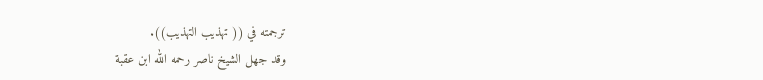ترجمته في (( تهذيب التهذيب)).
وقد جهل الشيخ ناصر رحمه الله ابن عقبة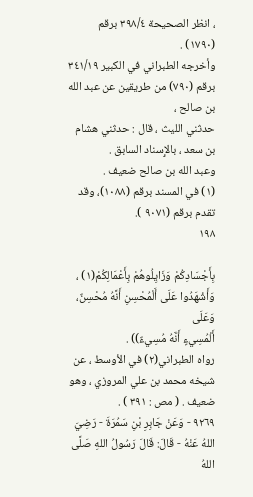، انظر الصحيحة ٣٩٨/٤ برقم (١٧٩٠) .
وأخرجه الطبراني في الكبير ٣٤١/١٩ برقم (٧٩٠) من طريقين عن عبد الله بن صالح ،
حدثني الليث ، قال : حدثني هشام بن سعد ، بالإِسناد السابق .
وعبد الله بن صالح ضعيف .
(١) في المسند برقم (١٠٨٨)، وقد تقدم برقم (٩٠٧١ ).
١٩٨

بِأَجْسَادِكُمْ وَزَايِلُوهُمْ بِأَعْمَالِكُمْ(١) ، وَأَشْهَدُوا عَلَى أَلْمُحْسِنِ أَنَّهُ مُحْسِنٌ، وَعَلَى
أَلْمُسِيءٍ أَنَّهُ مُسِيءٌ)) .
رواه الطبراني(٢) في الأوسط ، عن شيخه محمد بن علي المروزي ، وهو
ضعيف . ( مص : ٣٩١ ) .
٩٢٦٩ - وَعَنْ جَابِرِ بْنِ سَمُرَةَ - رَضِيَ اللهُ عَنْهُ - قَالَ: قَالَ رَسُولُ اللهِ صَلَّى اللهُ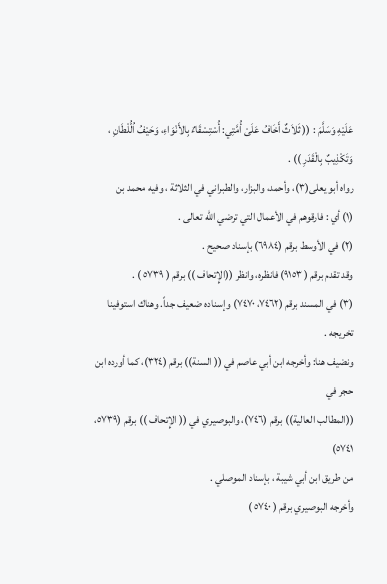عَلَيْهِ وَسَلَّمَ : (( ثَلاَثٌ أَخَافُ عَلَىْ أُمَّتِي: أُسْتِسْقَاءٌ بِالأَنْوَاءِ، وَحَيْفُ اُلُّلْطَانِ ،
وَتَكْذِيبٌ بِالْقَدَرِ )) .
رواه أبو يعلى(٣)، وأحمد، والبزار، والطبراني في الثلاثة ، وفيه محمد بن
(١) أي : فارقوهم في الأعمال التي ترضي الله تعالى .
(٢) في الأوسط برقم (٦٩٨٤) بإسناد صحيح .
وقد تقدم برقم ( ٩١٥٣) فانظره، وانظر ((الإِتحاف )) برقم ( ٥٧٣٩ ) .
(٣) في المسند برقم (٧٤٦٢، ٧٤٧٠) وإسناده ضعيف جداً. وهناك استوفينا تخريجه .
ونضيف هنا: وأخرجه ابن أبي عاصم في (( السنة)) برقم (٣٢٤)، كما أورده ابن حجر في
((المطالب العالية)) برقم (٧٤٦)، والبوصيري في (( الإِتحاف )) برقم (٥٧٣٩، ٥٧٤١)
من طريق ابن أبي شيبة ، بإسناد الموصلي .
وأخرجه البوصيري برقم ( ٥٧٤٠ )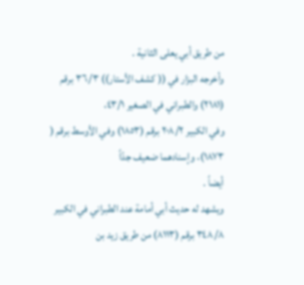من طريق أبي يعلى الثانية .
وأخرجه البزار في (( كشف الأستار)) ٣٦/٣ برقم (٢١٨١) والطبراني في الصغير ٤٣/١،
وفي الكبير ٢٠٨/٢ برقم (١٨٥٣) وفي الأوسط برقم ( ١٨٧٣)، وإسنادهما ضعيف جدّاً
أيضاً .
ويشهد له حديث أبي أمامة عند الطبراني في الكبير ٣٤٨/٨ برقم (٨١١٣) من طريق زيد بن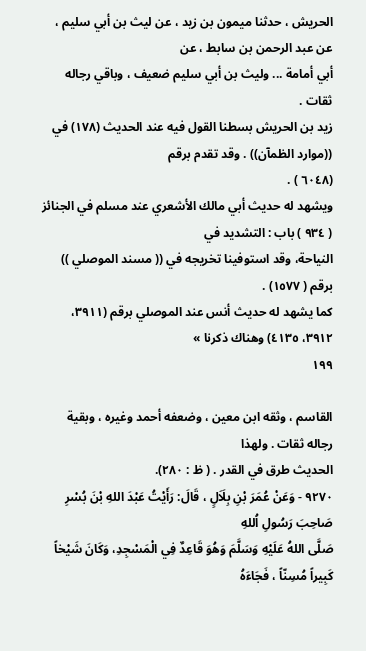الحريش ، حدثنا ميمون بن زيد ، عن ليث بن أبي سليم ، عن عبد الرحمن بن سابط ، عن
أبي أمامة ... وليث بن أبي سليم ضعيف ، وباقي رجاله ثقات .
زيد بن الحريش بسطنا القول فيه عند الحديث (١٧٨) في ((موارد الظمآن)) . وقد تقدم برقم
(٦٠٤٨ ) .
ويشهد له حديث أبي مالك الأشعري عند مسلم في الجنائز ( ٩٣٤ ) باب : التشديد في
النياحة، وقد استوفينا تخريجه في (( مسند الموصلي )) برقم ( ١٥٧٧) .
كما يشهد له حديث أنس عند الموصلي برقم (٣٩١١، ٣٩١٢، ٤١٣٥) وهناك ذكرنا »
١٩٩

القاسم ، وثقه ابن معين ، وضعفه أحمد وغيره ، وبقية رجاله ثقات . ولهذا
الحديث طرق في القدر . ( ظ : ٢٨٠).
٩٢٧٠ - وَعَنْ عُمَرَ بْنِ بِلَاَلٍ ، قَالَ: رَأَيْتُ عَبْدَ اللهِ بْنَ بُسْرِ صَاحِبَ رَسُولِ اُللهِ
صَلَّى اللهُ عَلَيْهِ وَسَلَّمَ وَهُوَ قَاعِدٌ فِي الْمَسْجِدِ، وَكَانَ شَيْخاً كَبِيراً مُسِنّاً ، فَجَاءَهُ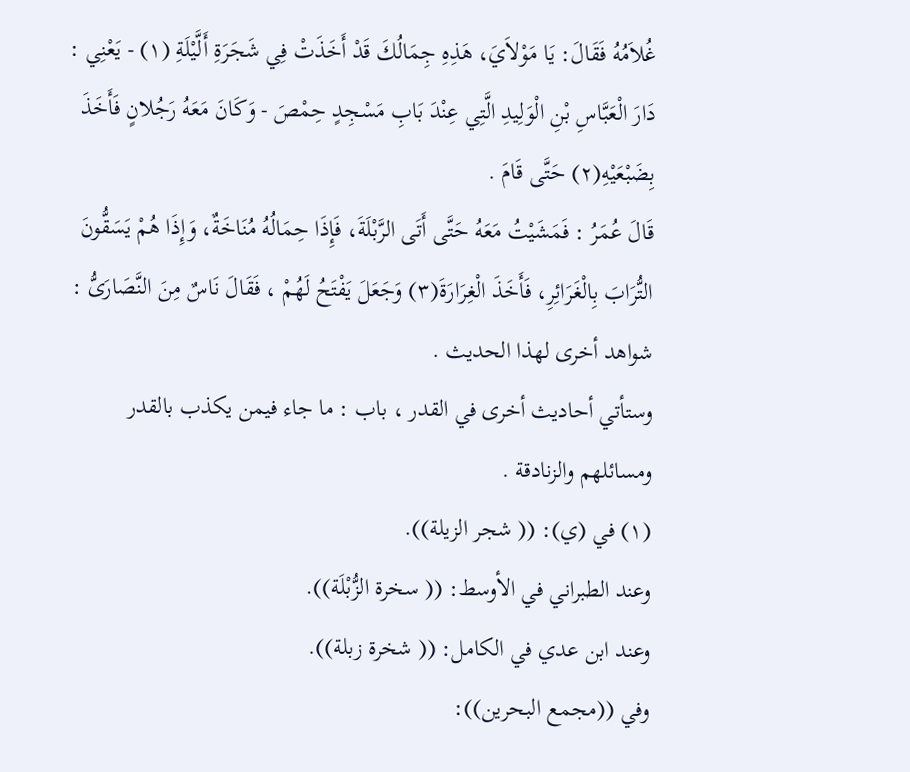غُلاَمُهُ فَقَالَ: يَا مَوْلاَيَ، هَذِهِ جِمَالُكَ قَدْ أَخَذَتْ فِي شَجَرَةِ أَلَّيْلَةِ (١) - يَعْنِي :
دَارَ الْعَبَّاسِ بْنِ الْوَلِيدِ الَّتِي عِنْدَ بَابِ مَسْجِدٍ حِمْصَ - وَكَانَ مَعَهُ رَجُلانٍ فَأَخَذَ
بِضَبْعَيْهِ(٢) حَتَّى قَامَ .
قَالَ عُمَرُ : فَمَشَيْتُ مَعَهُ حَتَّى أَتَى الرَّبْلَةَ، فَإِذَا حِمَالُهُ مُنَاخَةٌ، وَإِذَا هُمْ يَسَقُّونَ
التُّرَابَ بِالْغَرَائِرِ، فَأَخَذَ الْغِرَارَةَ(٣) وَجَعَلَ يَفْتَحُ لَهُمْ ، فَقَالَ نَاسٌ مِنَ النَّصَارَىُّ :
شواهد أخرى لهذا الحديث .
وستأتي أحاديث أخرى في القدر ، باب : ما جاء فيمن يكذب بالقدر ومسائلهم والزنادقة .
(١) في (ي): (( شجر الزيلة)).
وعند الطبراني في الأوسط: (( سخرة الزُّبْلَة)).
وعند ابن عدي في الكامل: (( شخرة زبلة)).
وفي ((مجمع البحرين)):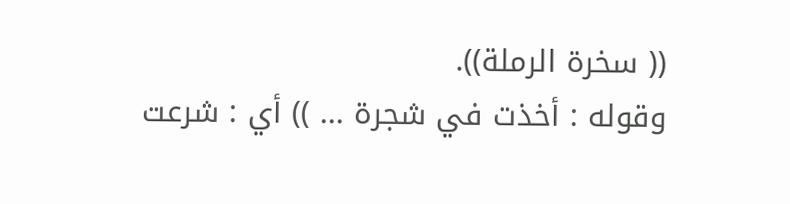(( سخرة الرملة)).
وقوله : أخذت في شجرة ... )) أي : شرعت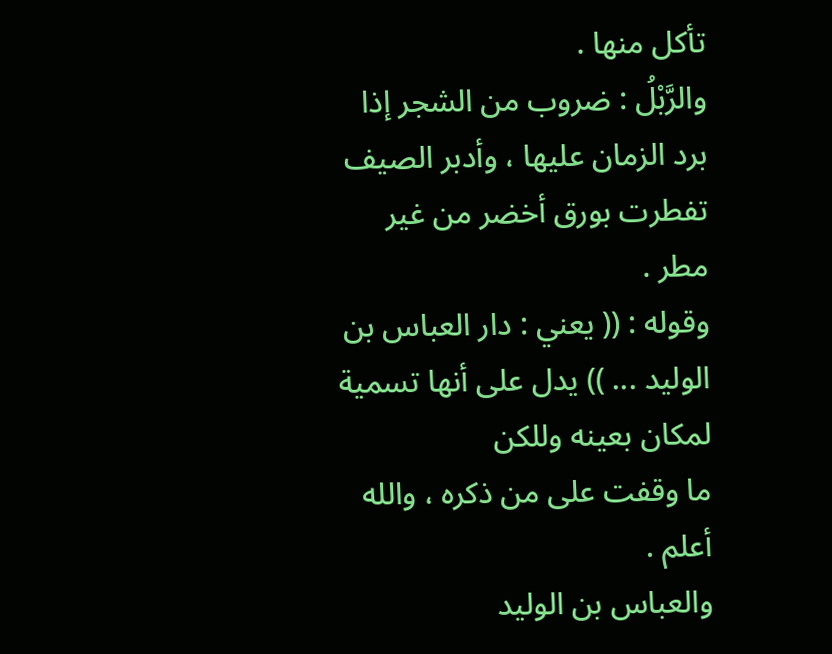تأكل منها .
والرَّبْلُ : ضروب من الشجر إذا برد الزمان عليها ، وأدبر الصيف تفطرت بورق أخضر من غير
مطر .
وقوله : (( يعني : دار العباس بن الوليد ... )) يدل على أنها تسمية لمكان بعينه وللكن
ما وقفت على من ذكره ، والله أعلم .
والعباس بن الوليد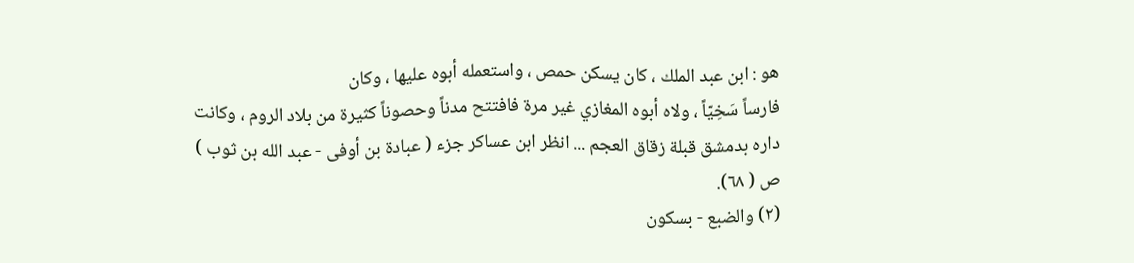هو : ابن عبد الملك ، كان يسكن حمص ، واستعمله أبوه عليها ، وكان
فارساً سَخِيّاً ، ولاه أبوه المغازي غير مرة فافتتح مدناً وحصوناً كثيرة من بلاد الروم ، وكانت
داره بدمشق قبلة زقاق العجم ... انظر ابن عساكر جزء ( عبادة بن أوفى - عبد الله بن ثوب )
ص ( ٦٨).
(٢) والضبع - بسكون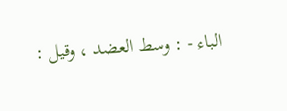الباء - : وسط العضد ، وقيل :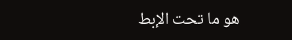هو ما تحت الإبط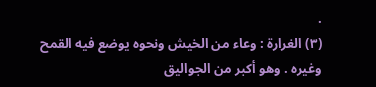.
(٣) الغرارة : وعاء من الخيش ونحوه يوضع فيه القمح وغيره . وهو أكبر من الجواليق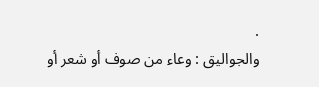.
والجواليق : وعاء من صوف أو شعر أو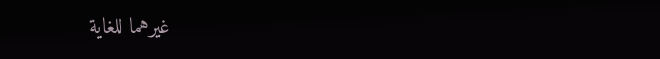غيرهما للغاية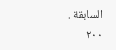السابقة .
٢٠٠